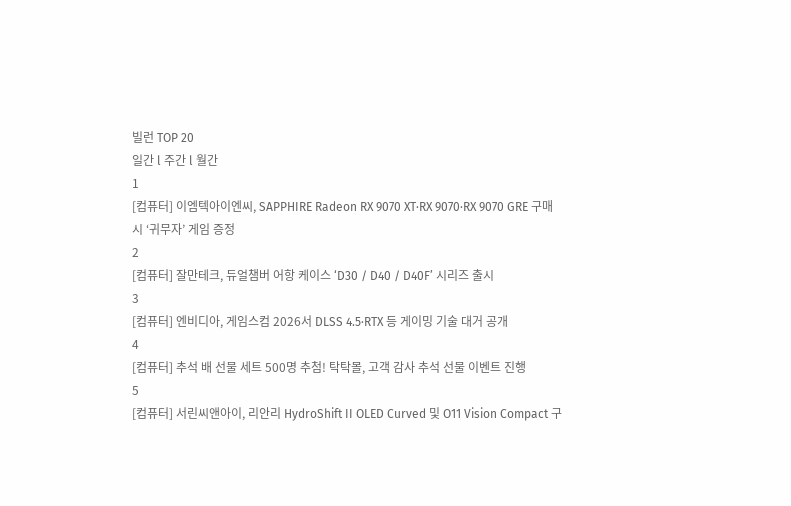빌런 TOP 20
일간 l 주간 l 월간
1
[컴퓨터] 이엠텍아이엔씨, SAPPHIRE Radeon RX 9070 XT·RX 9070·RX 9070 GRE 구매 시 ‘귀무자’ 게임 증정
2
[컴퓨터] 잘만테크, 듀얼챔버 어항 케이스 ‘D30 / D40 / D40F’ 시리즈 출시
3
[컴퓨터] 엔비디아, 게임스컴 2026서 DLSS 4.5·RTX 등 게이밍 기술 대거 공개
4
[컴퓨터] 추석 배 선물 세트 500명 추첨! 탁탁몰, 고객 감사 추석 선물 이벤트 진행
5
[컴퓨터] 서린씨앤아이, 리안리 HydroShift II OLED Curved 및 O11 Vision Compact 구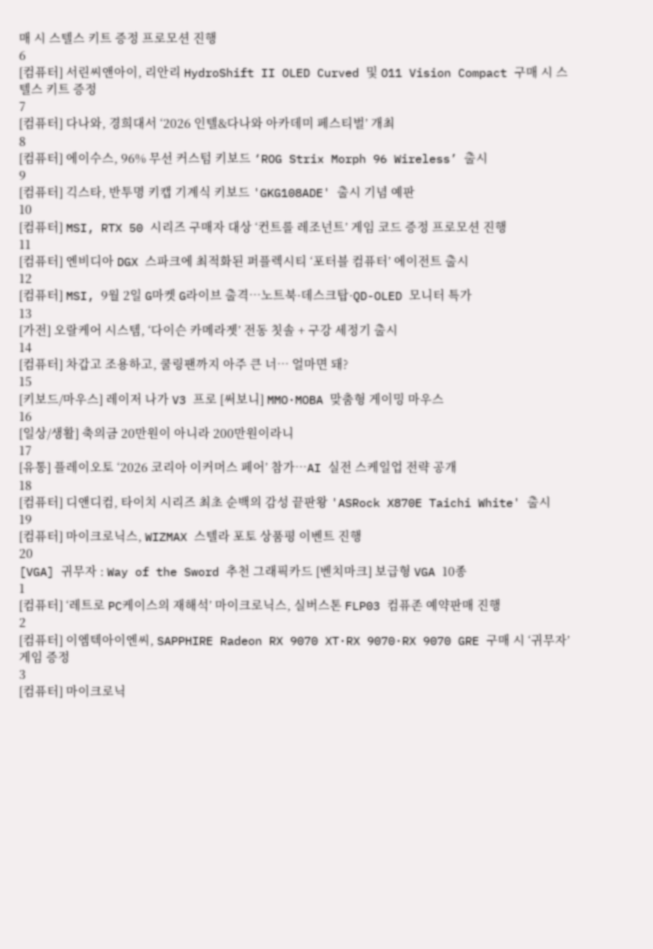매 시 스텔스 키트 증정 프로모션 진행
6
[컴퓨터] 서린씨앤아이, 리안리 HydroShift II OLED Curved 및 O11 Vision Compact 구매 시 스텔스 키트 증정
7
[컴퓨터] 다나와, 경희대서 ‘2026 인텔&다나와 아카데미 페스티벌’ 개최
8
[컴퓨터] 에이수스, 96% 무선 커스텀 키보드 ‘ROG Strix Morph 96 Wireless’ 출시
9
[컴퓨터] 긱스타, 반투명 키캡 기계식 키보드 'GKG108ADE' 출시 기념 예판
10
[컴퓨터] MSI, RTX 50 시리즈 구매자 대상 ‘컨트롤 레조넌트’ 게임 코드 증정 프로모션 진행
11
[컴퓨터] 엔비디아 DGX 스파크에 최적화된 퍼플렉시티 ‘포터블 컴퓨터’ 에이전트 출시
12
[컴퓨터] MSI, 9월 2일 G마켓 G라이브 출격…노트북·데스크탑·QD-OLED 모니터 특가
13
[가전] 오랄케어 시스템, ‘다이슨 카메라젯’ 전동 칫솔 + 구강 세정기 출시
14
[컴퓨터] 차갑고 조용하고, 쿨링팬까지 아주 큰 너… 얼마면 돼?
15
[키보드/마우스] 레이저 나가 V3 프로 [써보니] MMO·MOBA 맞춤형 게이밍 마우스
16
[일상/생활] 축의금 20만원이 아니라 200만원이라니
17
[유통] 플레이오토 ‘2026 코리아 이커머스 페어’ 참가…AI 실전 스케일업 전략 공개
18
[컴퓨터] 디앤디컴, 타이치 시리즈 최초 순백의 감성 끝판왕 'ASRock X870E Taichi White' 출시
19
[컴퓨터] 마이크로닉스, WIZMAX 스텔라 포토 상품평 이벤트 진행
20
[VGA] 귀무자 : Way of the Sword 추천 그래픽카드 [벤치마크] 보급형 VGA 10종
1
[컴퓨터] ‘레트로 PC케이스의 재해석’ 마이크로닉스, 실버스톤 FLP03 컴퓨존 예약판매 진행
2
[컴퓨터] 이엠텍아이엔씨, SAPPHIRE Radeon RX 9070 XT·RX 9070·RX 9070 GRE 구매 시 ‘귀무자’ 게임 증정
3
[컴퓨터] 마이크로닉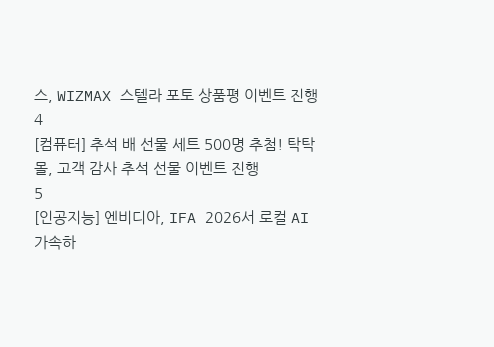스, WIZMAX 스텔라 포토 상품평 이벤트 진행
4
[컴퓨터] 추석 배 선물 세트 500명 추첨! 탁탁몰, 고객 감사 추석 선물 이벤트 진행
5
[인공지능] 엔비디아, IFA 2026서 로컬 AI 가속하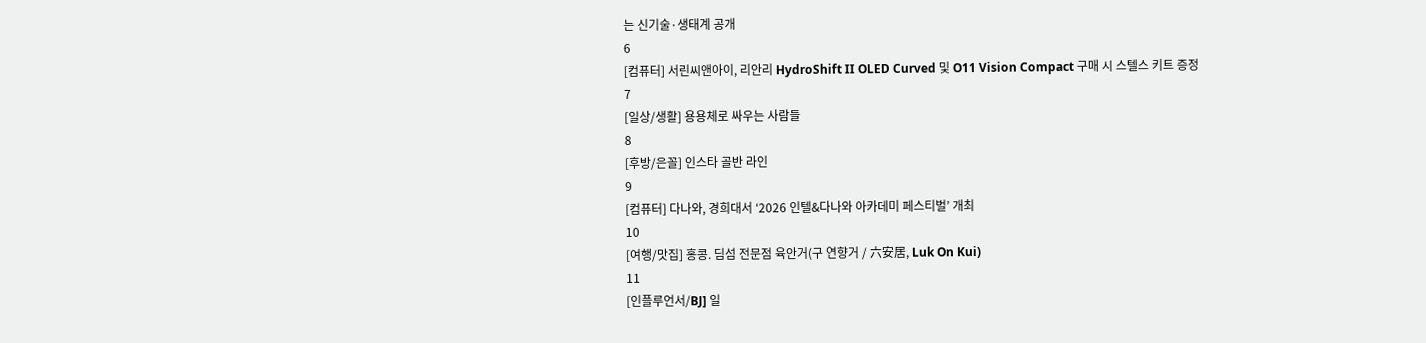는 신기술·생태계 공개
6
[컴퓨터] 서린씨앤아이, 리안리 HydroShift II OLED Curved 및 O11 Vision Compact 구매 시 스텔스 키트 증정
7
[일상/생활] 용용체로 싸우는 사람들
8
[후방/은꼴] 인스타 골반 라인
9
[컴퓨터] 다나와, 경희대서 ‘2026 인텔&다나와 아카데미 페스티벌’ 개최
10
[여행/맛집] 홍콩. 딤섬 전문점 육안거(구 연향거 / 六安居, Luk On Kui)
11
[인플루언서/BJ] 일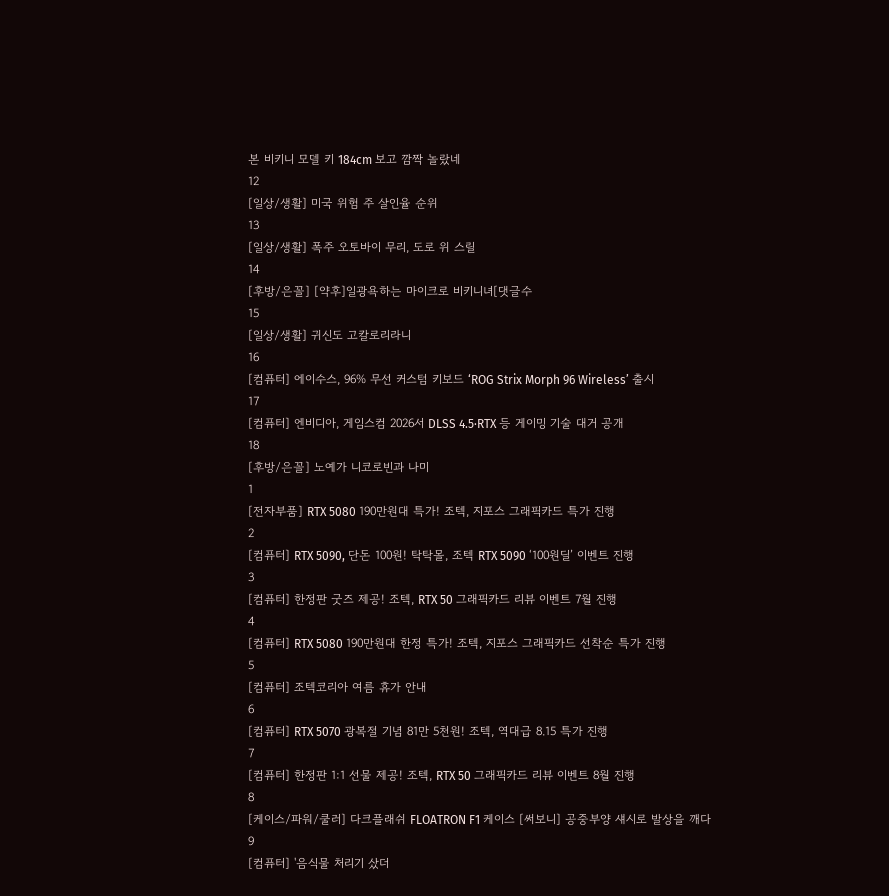본 비키니 모델 키 184cm 보고 깜짝 놀랐네
12
[일상/생활] 미국 위험 주 살인율 순위
13
[일상/생활] 폭주 오토바이 무리, 도로 위 스릴
14
[후방/은꼴] [약후]일광욕하는 마이크로 비키니녀[댓글수
15
[일상/생활] 귀신도 고칼로리라니
16
[컴퓨터] 에이수스, 96% 무선 커스텀 키보드 ‘ROG Strix Morph 96 Wireless’ 출시
17
[컴퓨터] 엔비디아, 게임스컴 2026서 DLSS 4.5·RTX 등 게이밍 기술 대거 공개
18
[후방/은꼴] 노예가 니코로빈과 나미
1
[전자부품] RTX 5080 190만원대 특가! 조텍, 지포스 그래픽카드 특가 진행
2
[컴퓨터] RTX 5090, 단돈 100원! 탁탁몰, 조텍 RTX 5090 ‘100원딜’ 이벤트 진행
3
[컴퓨터] 한정판 굿즈 제공! 조텍, RTX 50 그래픽카드 리뷰 이벤트 7월 진행
4
[컴퓨터] RTX 5080 190만원대 한정 특가! 조텍, 지포스 그래픽카드 선착순 특가 진행
5
[컴퓨터] 조텍코리아 여름 휴가 안내
6
[컴퓨터] RTX 5070 광복절 기념 81만 5천원! 조텍, 역대급 8.15 특가 진행
7
[컴퓨터] 한정판 1:1 선물 제공! 조텍, RTX 50 그래픽카드 리뷰 이벤트 8월 진행
8
[케이스/파워/쿨러] 다크플래쉬 FLOATRON F1 케이스 [써보니] 공중부양 섀시로 발상을 깨다
9
[컴퓨터] '음식물 처리기 샀더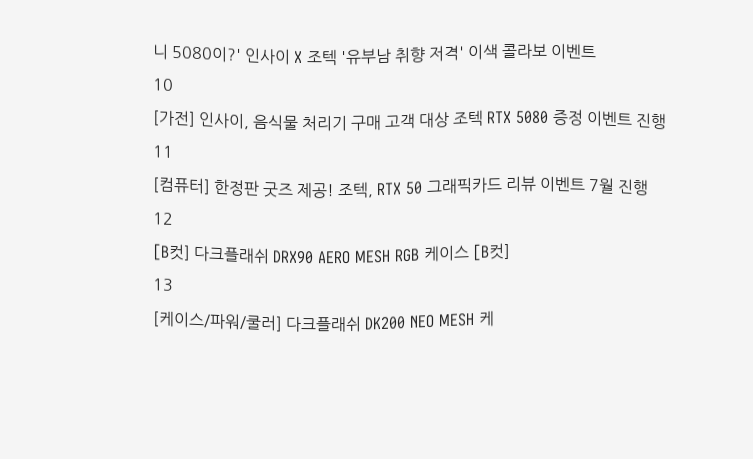니 5080이?' 인사이 X 조텍 '유부남 취향 저격' 이색 콜라보 이벤트
10
[가전] 인사이, 음식물 처리기 구매 고객 대상 조텍 RTX 5080 증정 이벤트 진행
11
[컴퓨터] 한정판 굿즈 제공! 조텍, RTX 50 그래픽카드 리뷰 이벤트 7월 진행
12
[B컷] 다크플래쉬 DRX90 AERO MESH RGB 케이스 [B컷]
13
[케이스/파워/쿨러] 다크플래쉬 DK200 NEO MESH 케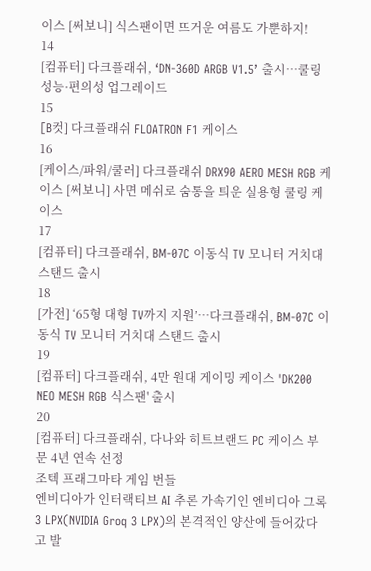이스 [써보니] 식스팬이면 뜨거운 여름도 가뿐하지!
14
[컴퓨터] 다크플래쉬, ‘DN-360D ARGB V1.5’ 출시…쿨링 성능·편의성 업그레이드
15
[B컷] 다크플래쉬 FLOATRON F1 케이스
16
[케이스/파워/쿨러] 다크플래쉬 DRX90 AERO MESH RGB 케이스 [써보니] 사면 메쉬로 숨통을 틔운 실용형 쿨링 케이스
17
[컴퓨터] 다크플래쉬, BM-07C 이동식 TV 모니터 거치대 스탠드 출시
18
[가전] ‘65형 대형 TV까지 지원’…다크플래쉬, BM-07C 이동식 TV 모니터 거치대 스탠드 출시
19
[컴퓨터] 다크플래쉬, 4만 원대 게이밍 케이스 'DK200 NEO MESH RGB 식스팬' 출시
20
[컴퓨터] 다크플래쉬, 다나와 히트브랜드 PC 케이스 부문 4년 연속 선정
조텍 프래그마타 게임 번들
엔비디아가 인터랙티브 AI 추론 가속기인 엔비디아 그록 3 LPX(NVIDIA Groq 3 LPX)의 본격적인 양산에 들어갔다고 발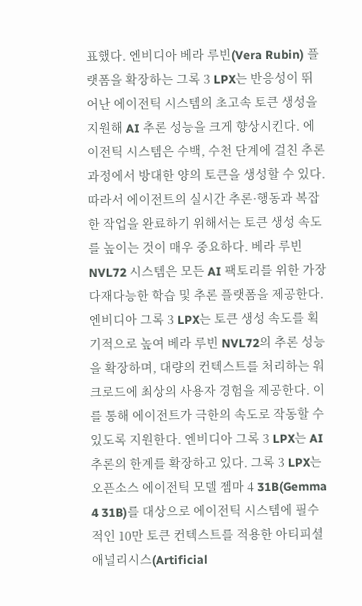표했다. 엔비디아 베라 루빈(Vera Rubin) 플랫폼을 확장하는 그록 3 LPX는 반응성이 뛰어난 에이전틱 시스템의 초고속 토큰 생성을 지원해 AI 추론 성능을 크게 향상시킨다. 에이전틱 시스템은 수백, 수천 단계에 걸친 추론 과정에서 방대한 양의 토큰을 생성할 수 있다. 따라서 에이전트의 실시간 추론·행동과 복잡한 작업을 완료하기 위해서는 토큰 생성 속도를 높이는 것이 매우 중요하다. 베라 루빈 NVL72 시스템은 모든 AI 팩토리를 위한 가장 다재다능한 학습 및 추론 플랫폼을 제공한다. 엔비디아 그록 3 LPX는 토큰 생성 속도를 획기적으로 높여 베라 루빈 NVL72의 추론 성능을 확장하며, 대량의 컨텍스트를 처리하는 워크로드에 최상의 사용자 경험을 제공한다. 이를 통해 에이전트가 극한의 속도로 작동할 수 있도록 지원한다. 엔비디아 그록 3 LPX는 AI 추론의 한계를 확장하고 있다. 그록 3 LPX는 오픈소스 에이전틱 모델 젬마 4 31B(Gemma 4 31B)를 대상으로 에이전틱 시스템에 필수적인 10만 토큰 컨텍스트를 적용한 아티피셜 애널리시스(Artificial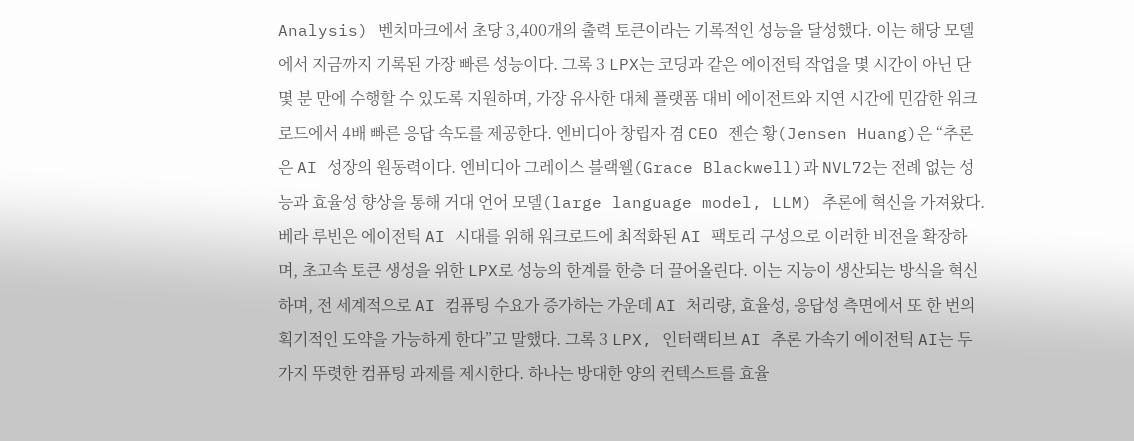Analysis) 벤치마크에서 초당 3,400개의 출력 토큰이라는 기록적인 성능을 달성했다. 이는 해당 모델에서 지금까지 기록된 가장 빠른 성능이다. 그록 3 LPX는 코딩과 같은 에이전틱 작업을 몇 시간이 아닌 단 몇 분 만에 수행할 수 있도록 지원하며, 가장 유사한 대체 플랫폼 대비 에이전트와 지연 시간에 민감한 워크로드에서 4배 빠른 응답 속도를 제공한다. 엔비디아 창립자 겸 CEO 젠슨 황(Jensen Huang)은 “추론은 AI 성장의 원동력이다. 엔비디아 그레이스 블랙웰(Grace Blackwell)과 NVL72는 전례 없는 성능과 효율성 향상을 통해 거대 언어 모델(large language model, LLM) 추론에 혁신을 가져왔다. 베라 루빈은 에이전틱 AI 시대를 위해 워크로드에 최적화된 AI 팩토리 구성으로 이러한 비전을 확장하며, 초고속 토큰 생성을 위한 LPX로 성능의 한계를 한층 더 끌어올린다. 이는 지능이 생산되는 방식을 혁신하며, 전 세계적으로 AI 컴퓨팅 수요가 증가하는 가운데 AI 처리량, 효율성, 응답성 측면에서 또 한 번의 획기적인 도약을 가능하게 한다”고 말했다. 그록 3 LPX, 인터랙티브 AI 추론 가속기 에이전틱 AI는 두 가지 뚜렷한 컴퓨팅 과제를 제시한다. 하나는 방대한 양의 컨텍스트를 효율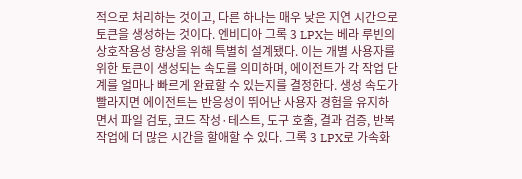적으로 처리하는 것이고, 다른 하나는 매우 낮은 지연 시간으로 토큰을 생성하는 것이다. 엔비디아 그록 3 LPX는 베라 루빈의 상호작용성 향상을 위해 특별히 설계됐다. 이는 개별 사용자를 위한 토큰이 생성되는 속도를 의미하며, 에이전트가 각 작업 단계를 얼마나 빠르게 완료할 수 있는지를 결정한다. 생성 속도가 빨라지면 에이전트는 반응성이 뛰어난 사용자 경험을 유지하면서 파일 검토, 코드 작성·테스트, 도구 호출, 결과 검증, 반복 작업에 더 많은 시간을 할애할 수 있다. 그록 3 LPX로 가속화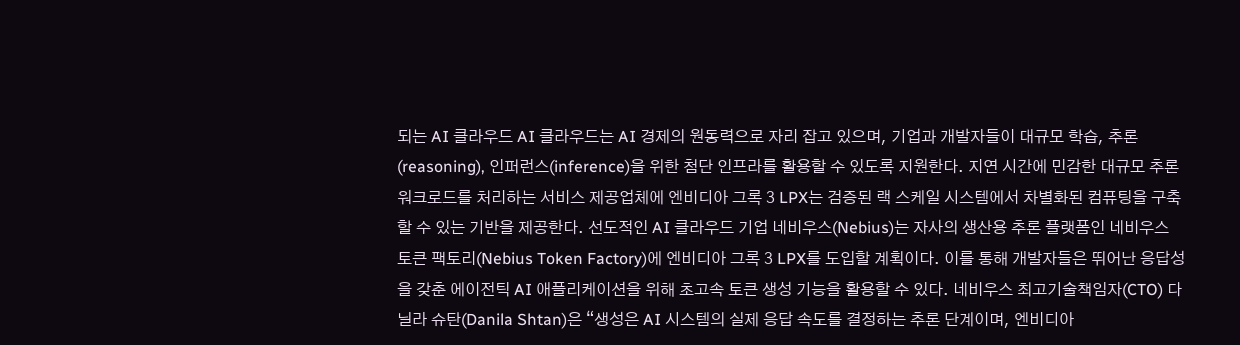되는 AI 클라우드 AI 클라우드는 AI 경제의 원동력으로 자리 잡고 있으며, 기업과 개발자들이 대규모 학습, 추론(reasoning), 인퍼런스(inference)을 위한 첨단 인프라를 활용할 수 있도록 지원한다. 지연 시간에 민감한 대규모 추론 워크로드를 처리하는 서비스 제공업체에 엔비디아 그록 3 LPX는 검증된 랙 스케일 시스템에서 차별화된 컴퓨팅을 구축할 수 있는 기반을 제공한다. 선도적인 AI 클라우드 기업 네비우스(Nebius)는 자사의 생산용 추론 플랫폼인 네비우스 토큰 팩토리(Nebius Token Factory)에 엔비디아 그록 3 LPX를 도입할 계획이다. 이를 통해 개발자들은 뛰어난 응답성을 갖춘 에이전틱 AI 애플리케이션을 위해 초고속 토큰 생성 기능을 활용할 수 있다. 네비우스 최고기술책임자(CTO) 다닐라 슈탄(Danila Shtan)은 “생성은 AI 시스템의 실제 응답 속도를 결정하는 추론 단계이며, 엔비디아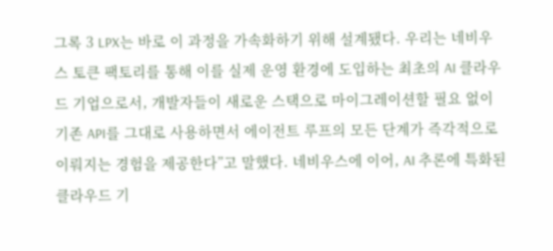그록 3 LPX는 바로 이 과정을 가속화하기 위해 설계됐다. 우리는 네비우스 토큰 팩토리를 통해 이를 실제 운영 환경에 도입하는 최초의 AI 클라우드 기업으로서, 개발자들이 새로운 스택으로 마이그레이션할 필요 없이 기존 API를 그대로 사용하면서 에이전트 루프의 모든 단계가 즉각적으로 이뤄지는 경험을 제공한다”고 말했다. 네비우스에 이어, AI 추론에 특화된 클라우드 기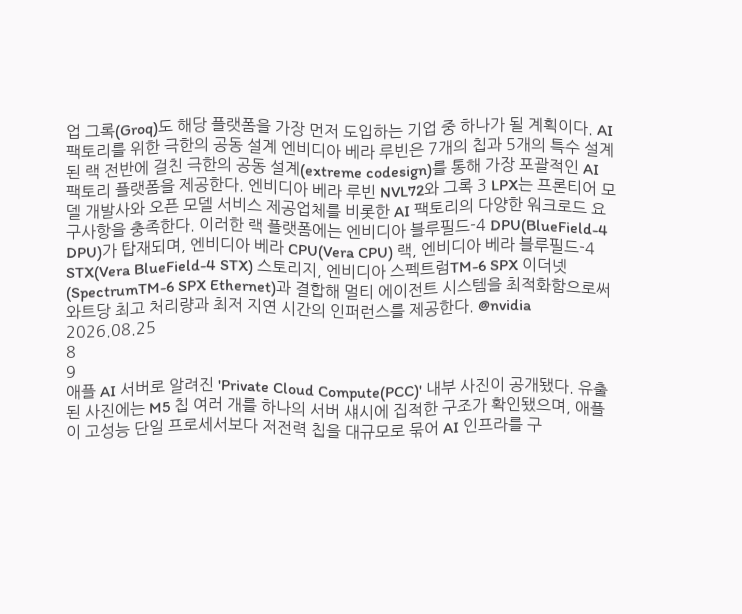업 그록(Groq)도 해당 플랫폼을 가장 먼저 도입하는 기업 중 하나가 될 계획이다. AI 팩토리를 위한 극한의 공동 설계 엔비디아 베라 루빈은 7개의 칩과 5개의 특수 설계된 랙 전반에 걸친 극한의 공동 설계(extreme codesign)를 통해 가장 포괄적인 AI 팩토리 플랫폼을 제공한다. 엔비디아 베라 루빈 NVL72와 그록 3 LPX는 프론티어 모델 개발사와 오픈 모델 서비스 제공업체를 비롯한 AI 팩토리의 다양한 워크로드 요구사항을 충족한다. 이러한 랙 플랫폼에는 엔비디아 블루필드-4 DPU(BlueField-4 DPU)가 탑재되며, 엔비디아 베라 CPU(Vera CPU) 랙, 엔비디아 베라 블루필드-4 STX(Vera BlueField-4 STX) 스토리지, 엔비디아 스펙트럼TM-6 SPX 이더넷(SpectrumTM-6 SPX Ethernet)과 결합해 멀티 에이전트 시스템을 최적화함으로써 와트당 최고 처리량과 최저 지연 시간의 인퍼런스를 제공한다. @nvidia
2026.08.25
8
9
애플 AI 서버로 알려진 'Private Cloud Compute(PCC)' 내부 사진이 공개됐다. 유출된 사진에는 M5 칩 여러 개를 하나의 서버 섀시에 집적한 구조가 확인됐으며, 애플이 고성능 단일 프로세서보다 저전력 칩을 대규모로 묶어 AI 인프라를 구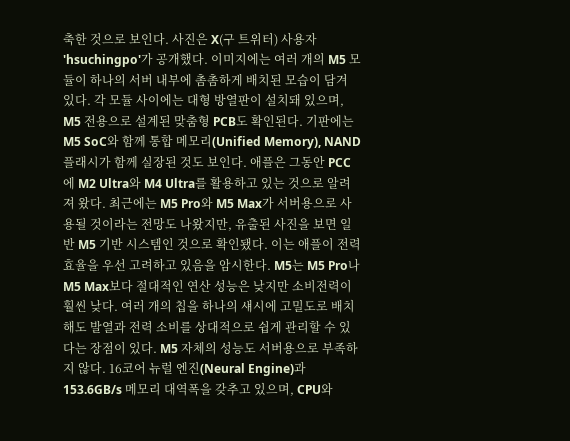축한 것으로 보인다. 사진은 X(구 트위터) 사용자 'hsuchingpo'가 공개했다. 이미지에는 여러 개의 M5 모듈이 하나의 서버 내부에 촘촘하게 배치된 모습이 담겨 있다. 각 모듈 사이에는 대형 방열판이 설치돼 있으며, M5 전용으로 설계된 맞춤형 PCB도 확인된다. 기판에는 M5 SoC와 함께 통합 메모리(Unified Memory), NAND 플래시가 함께 실장된 것도 보인다. 애플은 그동안 PCC에 M2 Ultra와 M4 Ultra를 활용하고 있는 것으로 알려져 왔다. 최근에는 M5 Pro와 M5 Max가 서버용으로 사용될 것이라는 전망도 나왔지만, 유출된 사진을 보면 일반 M5 기반 시스템인 것으로 확인됐다. 이는 애플이 전력 효율을 우선 고려하고 있음을 암시한다. M5는 M5 Pro나 M5 Max보다 절대적인 연산 성능은 낮지만 소비전력이 훨씬 낮다. 여러 개의 칩을 하나의 섀시에 고밀도로 배치해도 발열과 전력 소비를 상대적으로 쉽게 관리할 수 있다는 장점이 있다. M5 자체의 성능도 서버용으로 부족하지 않다. 16코어 뉴럴 엔진(Neural Engine)과 153.6GB/s 메모리 대역폭을 갖추고 있으며, CPU와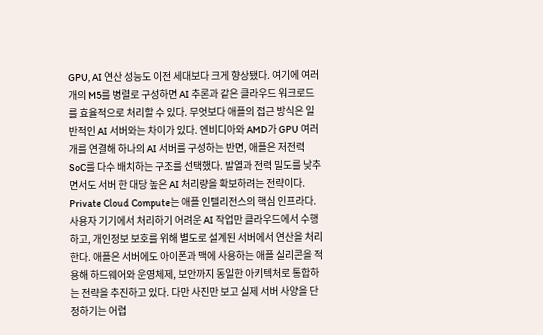GPU, AI 연산 성능도 이전 세대보다 크게 향상됐다. 여기에 여러 개의 M5를 병렬로 구성하면 AI 추론과 같은 클라우드 워크로드를 효율적으로 처리할 수 있다. 무엇보다 애플의 접근 방식은 일반적인 AI 서버와는 차이가 있다. 엔비디아와 AMD가 GPU 여러 개를 연결해 하나의 AI 서버를 구성하는 반면, 애플은 저전력 SoC를 다수 배치하는 구조를 선택했다. 발열과 전력 밀도를 낮추면서도 서버 한 대당 높은 AI 처리량을 확보하려는 전략이다. Private Cloud Compute는 애플 인텔리전스의 핵심 인프라다. 사용자 기기에서 처리하기 어려운 AI 작업만 클라우드에서 수행하고, 개인정보 보호를 위해 별도로 설계된 서버에서 연산을 처리한다. 애플은 서버에도 아이폰과 맥에 사용하는 애플 실리콘을 적용해 하드웨어와 운영체제, 보안까지 동일한 아키텍처로 통합하는 전략을 추진하고 있다. 다만 사진만 보고 실제 서버 사양을 단정하기는 어렵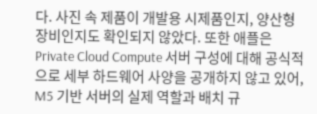다. 사진 속 제품이 개발용 시제품인지, 양산형 장비인지도 확인되지 않았다. 또한 애플은 Private Cloud Compute 서버 구성에 대해 공식적으로 세부 하드웨어 사양을 공개하지 않고 있어, M5 기반 서버의 실제 역할과 배치 규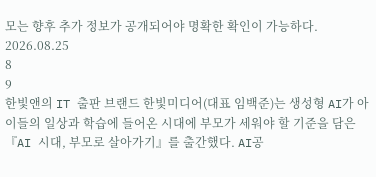모는 향후 추가 정보가 공개되어야 명확한 확인이 가능하다.
2026.08.25
8
9
한빛앤의 IT 출판 브랜드 한빛미디어(대표 임백준)는 생성형 AI가 아이들의 일상과 학습에 들어온 시대에 부모가 세워야 할 기준을 담은 『AI 시대, 부모로 살아가기』를 출간했다. AI공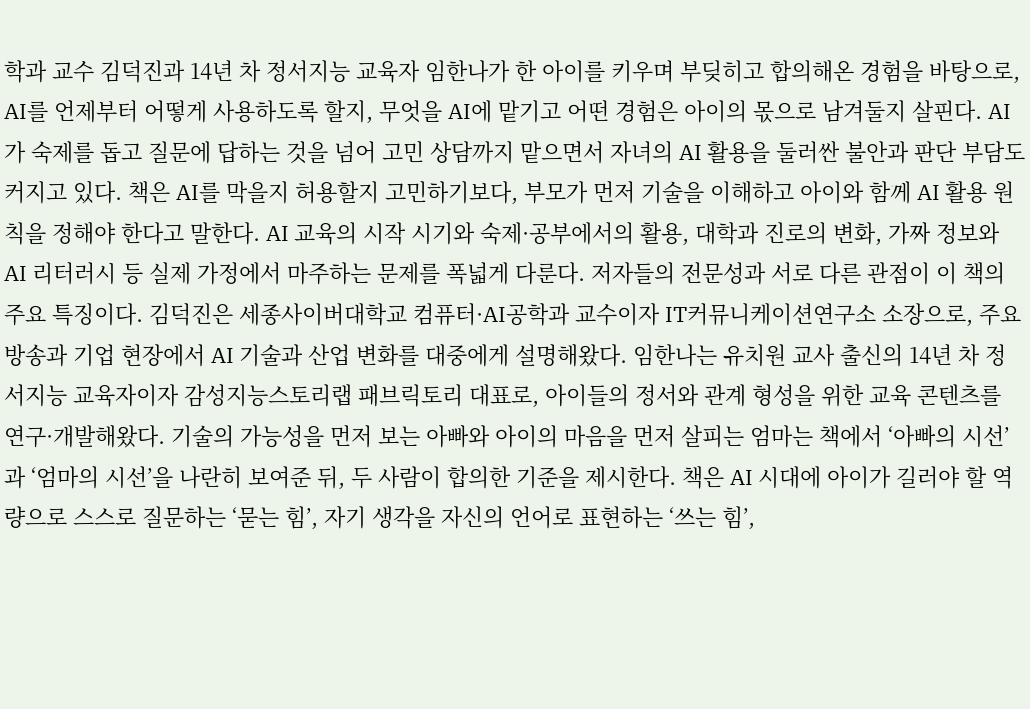학과 교수 김덕진과 14년 차 정서지능 교육자 임한나가 한 아이를 키우며 부딪히고 합의해온 경험을 바탕으로, AI를 언제부터 어떻게 사용하도록 할지, 무엇을 AI에 맡기고 어떤 경험은 아이의 몫으로 남겨둘지 살핀다. AI가 숙제를 돕고 질문에 답하는 것을 넘어 고민 상담까지 맡으면서 자녀의 AI 활용을 둘러싼 불안과 판단 부담도 커지고 있다. 책은 AI를 막을지 허용할지 고민하기보다, 부모가 먼저 기술을 이해하고 아이와 함께 AI 활용 원칙을 정해야 한다고 말한다. AI 교육의 시작 시기와 숙제·공부에서의 활용, 대학과 진로의 변화, 가짜 정보와 AI 리터러시 등 실제 가정에서 마주하는 문제를 폭넓게 다룬다. 저자들의 전문성과 서로 다른 관점이 이 책의 주요 특징이다. 김덕진은 세종사이버대학교 컴퓨터·AI공학과 교수이자 IT커뮤니케이션연구소 소장으로, 주요 방송과 기업 현장에서 AI 기술과 산업 변화를 대중에게 설명해왔다. 임한나는 유치원 교사 출신의 14년 차 정서지능 교육자이자 감성지능스토리랩 패브릭토리 대표로, 아이들의 정서와 관계 형성을 위한 교육 콘텐츠를 연구·개발해왔다. 기술의 가능성을 먼저 보는 아빠와 아이의 마음을 먼저 살피는 엄마는 책에서 ‘아빠의 시선’과 ‘엄마의 시선’을 나란히 보여준 뒤, 두 사람이 합의한 기준을 제시한다. 책은 AI 시대에 아이가 길러야 할 역량으로 스스로 질문하는 ‘묻는 힘’, 자기 생각을 자신의 언어로 표현하는 ‘쓰는 힘’,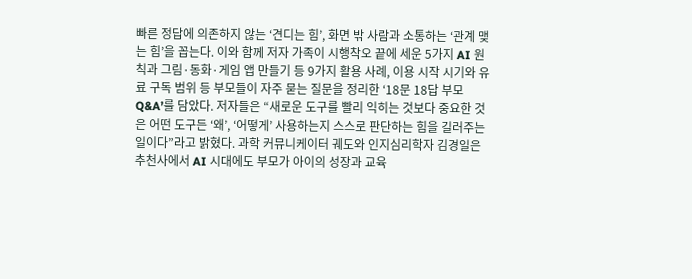빠른 정답에 의존하지 않는 ‘견디는 힘’, 화면 밖 사람과 소통하는 ‘관계 맺는 힘’을 꼽는다. 이와 함께 저자 가족이 시행착오 끝에 세운 5가지 AI 원칙과 그림·동화·게임 앱 만들기 등 9가지 활용 사례, 이용 시작 시기와 유료 구독 범위 등 부모들이 자주 묻는 질문을 정리한 ‘18문 18답 부모 Q&A’를 담았다. 저자들은 “새로운 도구를 빨리 익히는 것보다 중요한 것은 어떤 도구든 ‘왜’, ‘어떻게’ 사용하는지 스스로 판단하는 힘을 길러주는 일이다”라고 밝혔다. 과학 커뮤니케이터 궤도와 인지심리학자 김경일은 추천사에서 AI 시대에도 부모가 아이의 성장과 교육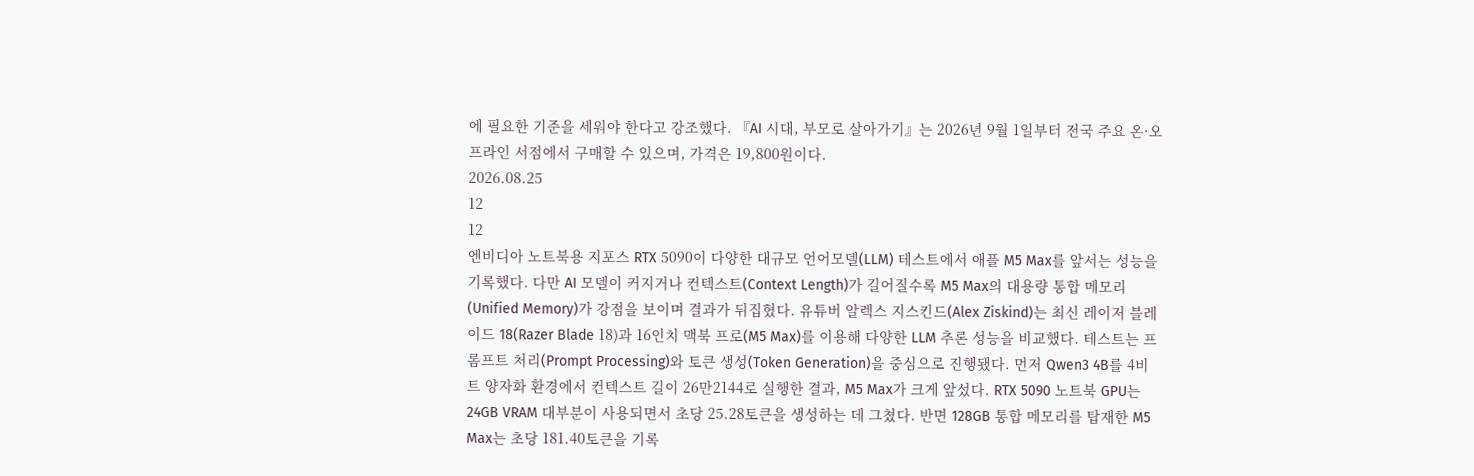에 필요한 기준을 세워야 한다고 강조했다. 『AI 시대, 부모로 살아가기』는 2026년 9월 1일부터 전국 주요 온·오프라인 서점에서 구매할 수 있으며, 가격은 19,800원이다.
2026.08.25
12
12
엔비디아 노트북용 지포스 RTX 5090이 다양한 대규모 언어모델(LLM) 테스트에서 애플 M5 Max를 앞서는 성능을 기록했다. 다만 AI 모델이 커지거나 컨텍스트(Context Length)가 길어질수록 M5 Max의 대용량 통합 메모리(Unified Memory)가 강점을 보이며 결과가 뒤집혔다. 유튜버 알렉스 지스킨드(Alex Ziskind)는 최신 레이저 블레이드 18(Razer Blade 18)과 16인치 맥북 프로(M5 Max)를 이용해 다양한 LLM 추론 성능을 비교했다. 테스트는 프롬프트 처리(Prompt Processing)와 토큰 생성(Token Generation)을 중심으로 진행됐다. 먼저 Qwen3 4B를 4비트 양자화 환경에서 컨텍스트 길이 26만2144로 실행한 결과, M5 Max가 크게 앞섰다. RTX 5090 노트북 GPU는 24GB VRAM 대부분이 사용되면서 초당 25.28토큰을 생성하는 데 그쳤다. 반면 128GB 통합 메모리를 탑재한 M5 Max는 초당 181.40토큰을 기록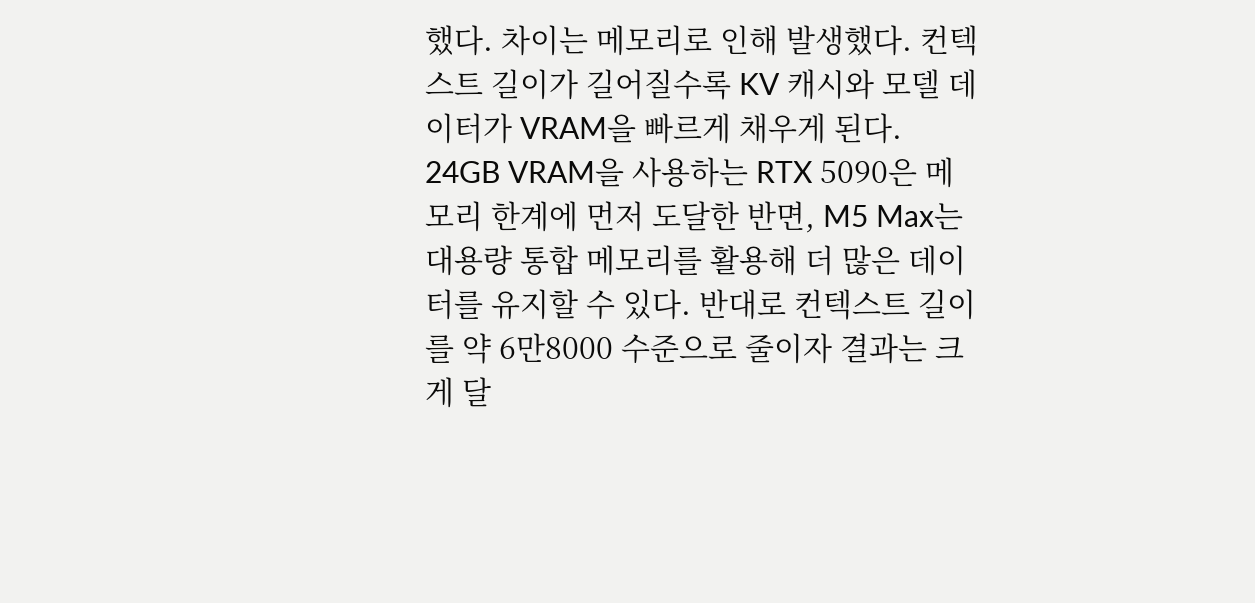했다. 차이는 메모리로 인해 발생했다. 컨텍스트 길이가 길어질수록 KV 캐시와 모델 데이터가 VRAM을 빠르게 채우게 된다. 24GB VRAM을 사용하는 RTX 5090은 메모리 한계에 먼저 도달한 반면, M5 Max는 대용량 통합 메모리를 활용해 더 많은 데이터를 유지할 수 있다. 반대로 컨텍스트 길이를 약 6만8000 수준으로 줄이자 결과는 크게 달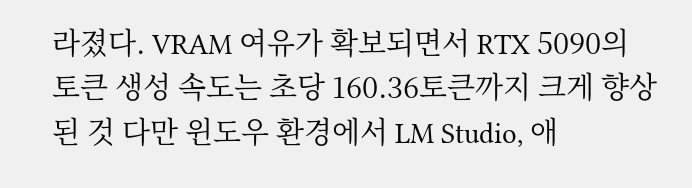라졌다. VRAM 여유가 확보되면서 RTX 5090의 토큰 생성 속도는 초당 160.36토큰까지 크게 향상된 것 다만 윈도우 환경에서 LM Studio, 애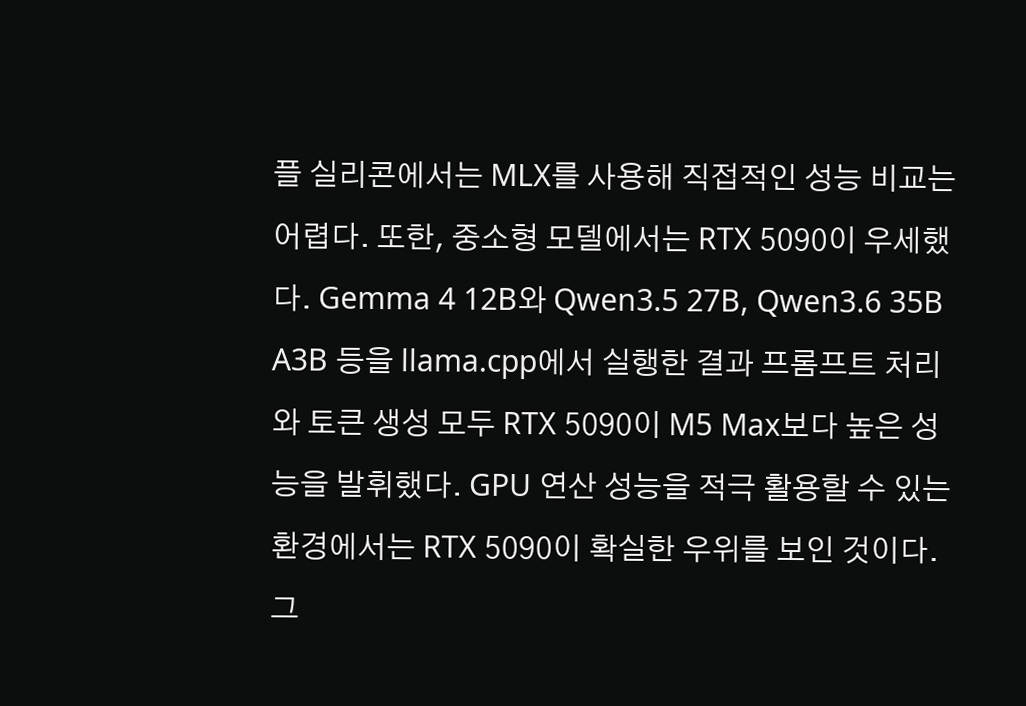플 실리콘에서는 MLX를 사용해 직접적인 성능 비교는 어렵다. 또한, 중소형 모델에서는 RTX 5090이 우세했다. Gemma 4 12B와 Qwen3.5 27B, Qwen3.6 35B A3B 등을 llama.cpp에서 실행한 결과 프롬프트 처리와 토큰 생성 모두 RTX 5090이 M5 Max보다 높은 성능을 발휘했다. GPU 연산 성능을 적극 활용할 수 있는 환경에서는 RTX 5090이 확실한 우위를 보인 것이다. 그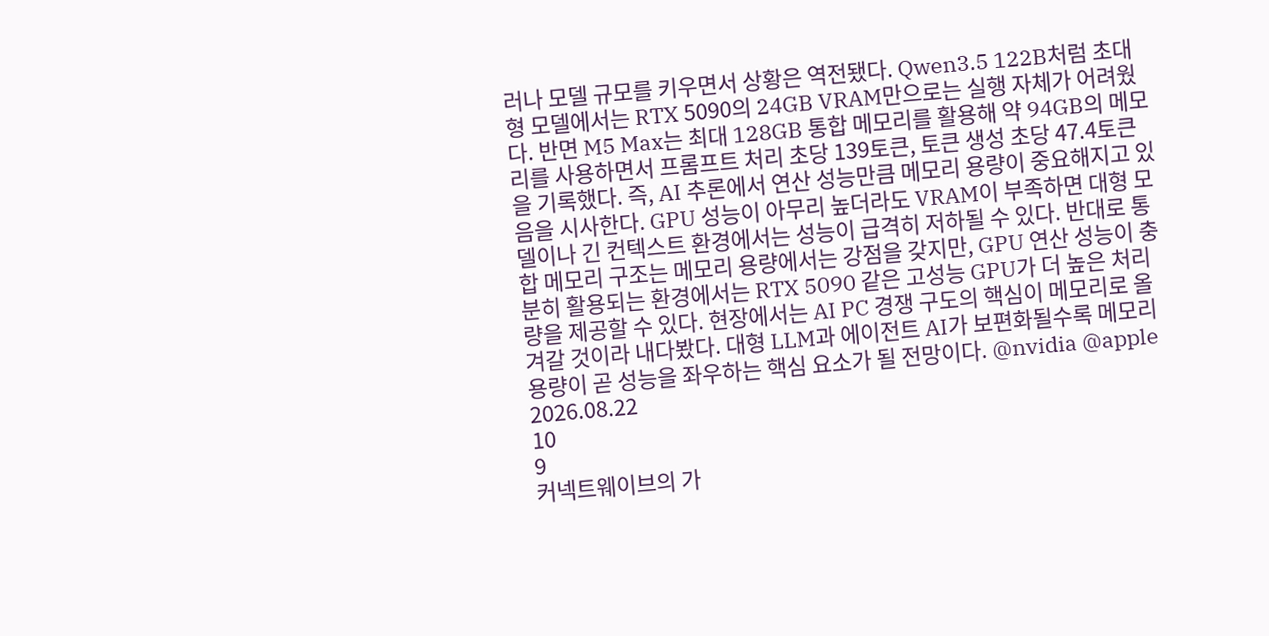러나 모델 규모를 키우면서 상황은 역전됐다. Qwen3.5 122B처럼 초대형 모델에서는 RTX 5090의 24GB VRAM만으로는 실행 자체가 어려웠다. 반면 M5 Max는 최대 128GB 통합 메모리를 활용해 약 94GB의 메모리를 사용하면서 프롬프트 처리 초당 139토큰, 토큰 생성 초당 47.4토큰을 기록했다. 즉, AI 추론에서 연산 성능만큼 메모리 용량이 중요해지고 있음을 시사한다. GPU 성능이 아무리 높더라도 VRAM이 부족하면 대형 모델이나 긴 컨텍스트 환경에서는 성능이 급격히 저하될 수 있다. 반대로 통합 메모리 구조는 메모리 용량에서는 강점을 갖지만, GPU 연산 성능이 충분히 활용되는 환경에서는 RTX 5090 같은 고성능 GPU가 더 높은 처리량을 제공할 수 있다. 현장에서는 AI PC 경쟁 구도의 핵심이 메모리로 올겨갈 것이라 내다봤다. 대형 LLM과 에이전트 AI가 보편화될수록 메모리 용량이 곧 성능을 좌우하는 핵심 요소가 될 전망이다. @nvidia @apple
2026.08.22
10
9
커넥트웨이브의 가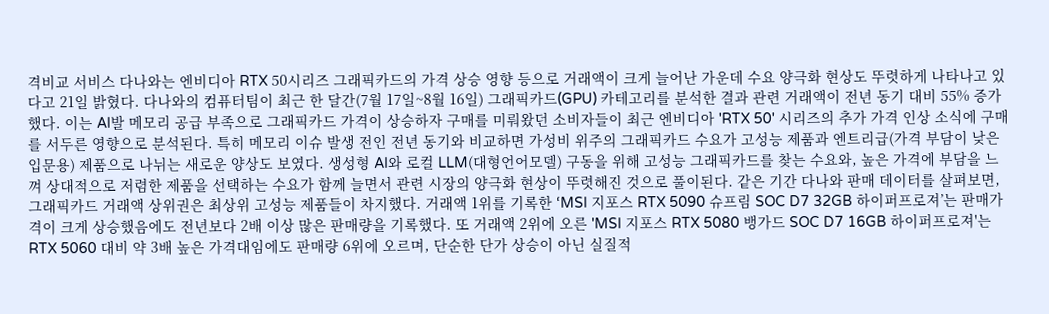격비교 서비스 다나와는 엔비디아 RTX 50시리즈 그래픽카드의 가격 상승 영향 등으로 거래액이 크게 늘어난 가운데 수요 양극화 현상도 뚜렷하게 나타나고 있다고 21일 밝혔다. 다나와의 컴퓨터팀이 최근 한 달간(7월 17일~8월 16일) 그래픽카드(GPU) 카테고리를 분석한 결과 관련 거래액이 전년 동기 대비 55% 증가했다. 이는 AI발 메모리 공급 부족으로 그래픽카드 가격이 상승하자 구매를 미뤄왔던 소비자들이 최근 엔비디아 'RTX 50' 시리즈의 추가 가격 인상 소식에 구매를 서두른 영향으로 분석된다. 특히 메모리 이슈 발생 전인 전년 동기와 비교하면 가성비 위주의 그래픽카드 수요가 고성능 제품과 엔트리급(가격 부담이 낮은 입문용) 제품으로 나뉘는 새로운 양상도 보였다. 생성형 AI와 로컬 LLM(대형언어모델) 구동을 위해 고성능 그래픽카드를 찾는 수요와, 높은 가격에 부담을 느껴 상대적으로 저렴한 제품을 선택하는 수요가 함께 늘면서 관련 시장의 양극화 현상이 뚜렷해진 것으로 풀이된다. 같은 기간 다나와 판매 데이터를 살펴보면, 그래픽카드 거래액 상위권은 최상위 고성능 제품들이 차지했다. 거래액 1위를 기록한 ‘MSI 지포스 RTX 5090 슈프림 SOC D7 32GB 하이퍼프로져’는 판매가격이 크게 상승했음에도 전년보다 2배 이상 많은 판매량을 기록했다. 또 거래액 2위에 오른 'MSI 지포스 RTX 5080 뱅가드 SOC D7 16GB 하이퍼프로져'는 RTX 5060 대비 약 3배 높은 가격대임에도 판매량 6위에 오르며, 단순한 단가 상승이 아닌 실질적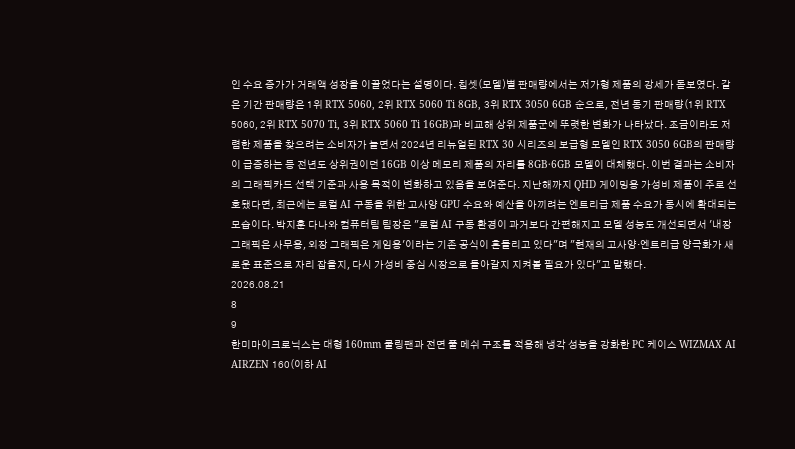인 수요 증가가 거래액 성장을 이끌었다는 설명이다. 칩셋(모델)별 판매량에서는 저가형 제품의 강세가 돋보였다. 같은 기간 판매량은 1위 RTX 5060, 2위 RTX 5060 Ti 8GB, 3위 RTX 3050 6GB 순으로, 전년 동기 판매량(1위 RTX 5060, 2위 RTX 5070 Ti, 3위 RTX 5060 Ti 16GB)과 비교해 상위 제품군에 뚜렷한 변화가 나타났다. 조금이라도 저렴한 제품을 찾으려는 소비자가 늘면서 2024년 리뉴얼된 RTX 30 시리즈의 보급형 모델인 RTX 3050 6GB의 판매량이 급증하는 등 전년도 상위권이던 16GB 이상 메모리 제품의 자리를 8GB·6GB 모델이 대체했다. 이번 결과는 소비자의 그래픽카드 선택 기준과 사용 목적이 변화하고 있음을 보여준다. 지난해까지 QHD 게이밍용 가성비 제품이 주로 선호됐다면, 최근에는 로컬 AI 구동을 위한 고사양 GPU 수요와 예산을 아끼려는 엔트리급 제품 수요가 동시에 확대되는 모습이다. 박지훈 다나와 컴퓨터팀 팀장은 "로컬 AI 구동 환경이 과거보다 간편해지고 모델 성능도 개선되면서 '내장 그래픽은 사무용, 외장 그래픽은 게임용'이라는 기존 공식이 흔들리고 있다"며 "현재의 고사양·엔트리급 양극화가 새로운 표준으로 자리 잡을지, 다시 가성비 중심 시장으로 돌아갈지 지켜볼 필요가 있다"고 말했다.
2026.08.21
8
9
한미마이크로닉스는 대형 160mm 쿨링팬과 전면 풀 메쉬 구조를 적용해 냉각 성능을 강화한 PC 케이스 WIZMAX AI AIRZEN 160(이하 AI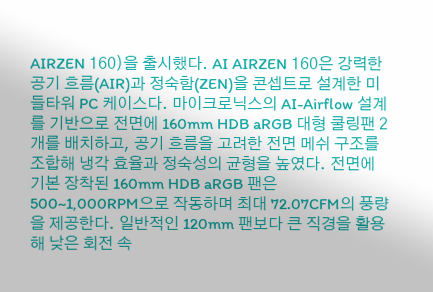AIRZEN 160)을 출시했다. AI AIRZEN 160은 강력한 공기 흐름(AIR)과 정숙함(ZEN)을 콘셉트로 설계한 미들타워 PC 케이스다. 마이크로닉스의 AI-Airflow 설계를 기반으로 전면에 160mm HDB aRGB 대형 쿨링팬 2개를 배치하고, 공기 흐름을 고려한 전면 메쉬 구조를 조합해 냉각 효율과 정숙성의 균형을 높였다. 전면에 기본 장착된 160mm HDB aRGB 팬은 500~1,000RPM으로 작동하며 최대 72.07CFM의 풍량을 제공한다. 일반적인 120mm 팬보다 큰 직경을 활용해 낮은 회전 속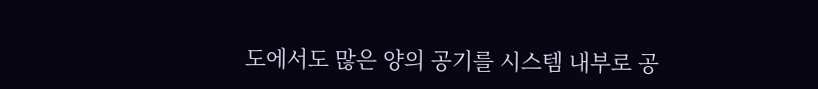도에서도 많은 양의 공기를 시스템 내부로 공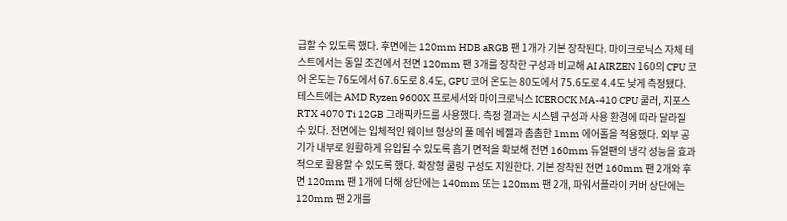급할 수 있도록 했다. 후면에는 120mm HDB aRGB 팬 1개가 기본 장착된다. 마이크로닉스 자체 테스트에서는 동일 조건에서 전면 120mm 팬 3개를 장착한 구성과 비교해 AI AIRZEN 160의 CPU 코어 온도는 76도에서 67.6도로 8.4도, GPU 코어 온도는 80도에서 75.6도로 4.4도 낮게 측정됐다. 테스트에는 AMD Ryzen 9600X 프로세서와 마이크로닉스 ICEROCK MA-410 CPU 쿨러, 지포스 RTX 4070 Ti 12GB 그래픽카드를 사용했다. 측정 결과는 시스템 구성과 사용 환경에 따라 달라질 수 있다. 전면에는 입체적인 웨이브 형상의 풀 메쉬 베젤과 촘촘한 1mm 에어홀을 적용했다. 외부 공기가 내부로 원활하게 유입될 수 있도록 흡기 면적을 확보해 전면 160mm 듀얼팬의 냉각 성능을 효과적으로 활용할 수 있도록 했다. 확장형 쿨링 구성도 지원한다. 기본 장착된 전면 160mm 팬 2개와 후면 120mm 팬 1개에 더해 상단에는 140mm 또는 120mm 팬 2개, 파워서플라이 커버 상단에는 120mm 팬 2개를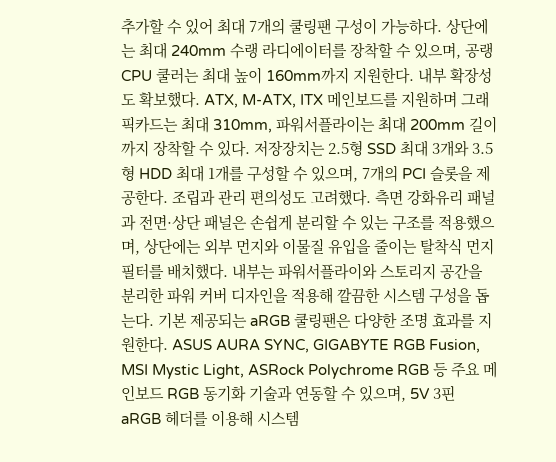추가할 수 있어 최대 7개의 쿨링팬 구성이 가능하다. 상단에는 최대 240mm 수랭 라디에이터를 장착할 수 있으며, 공랭 CPU 쿨러는 최대 높이 160mm까지 지원한다. 내부 확장성도 확보했다. ATX, M-ATX, ITX 메인보드를 지원하며 그래픽카드는 최대 310mm, 파워서플라이는 최대 200mm 길이까지 장착할 수 있다. 저장장치는 2.5형 SSD 최대 3개와 3.5형 HDD 최대 1개를 구성할 수 있으며, 7개의 PCI 슬롯을 제공한다. 조립과 관리 편의성도 고려했다. 측면 강화유리 패널과 전면·상단 패널은 손쉽게 분리할 수 있는 구조를 적용했으며, 상단에는 외부 먼지와 이물질 유입을 줄이는 탈착식 먼지 필터를 배치했다. 내부는 파워서플라이와 스토리지 공간을 분리한 파워 커버 디자인을 적용해 깔끔한 시스템 구성을 돕는다. 기본 제공되는 aRGB 쿨링팬은 다양한 조명 효과를 지원한다. ASUS AURA SYNC, GIGABYTE RGB Fusion, MSI Mystic Light, ASRock Polychrome RGB 등 주요 메인보드 RGB 동기화 기술과 연동할 수 있으며, 5V 3핀 aRGB 헤더를 이용해 시스템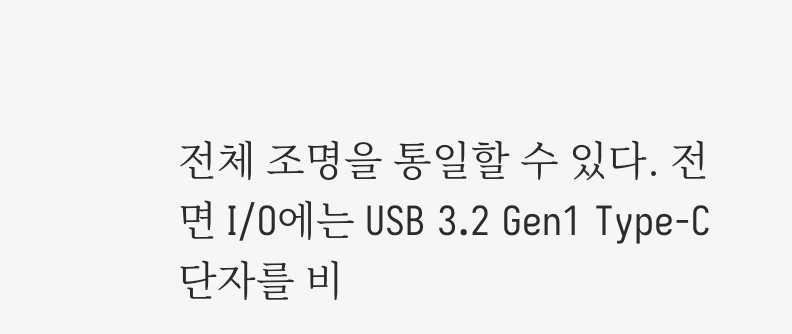전체 조명을 통일할 수 있다. 전면 I/O에는 USB 3.2 Gen1 Type-C 단자를 비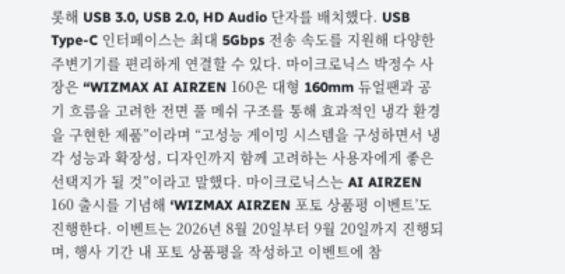롯해 USB 3.0, USB 2.0, HD Audio 단자를 배치했다. USB Type-C 인터페이스는 최대 5Gbps 전송 속도를 지원해 다양한 주변기기를 편리하게 연결할 수 있다. 마이크로닉스 박정수 사장은 “WIZMAX AI AIRZEN 160은 대형 160mm 듀얼팬과 공기 흐름을 고려한 전면 풀 메쉬 구조를 통해 효과적인 냉각 환경을 구현한 제품”이라며 “고성능 게이밍 시스템을 구성하면서 냉각 성능과 확장성, 디자인까지 함께 고려하는 사용자에게 좋은 선택지가 될 것”이라고 말했다. 마이크로닉스는 AI AIRZEN 160 출시를 기념해 ‘WIZMAX AIRZEN 포토 상품평 이벤트’도 진행한다. 이벤트는 2026년 8월 20일부터 9월 20일까지 진행되며, 행사 기간 내 포토 상품평을 작성하고 이벤트에 참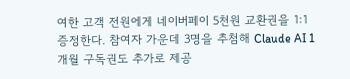여한 고객 전원에게 네이버페이 5천원 교환권을 1:1 증정한다. 참여자 가운데 3명을 추첨해 Claude AI 1개월 구독권도 추가로 제공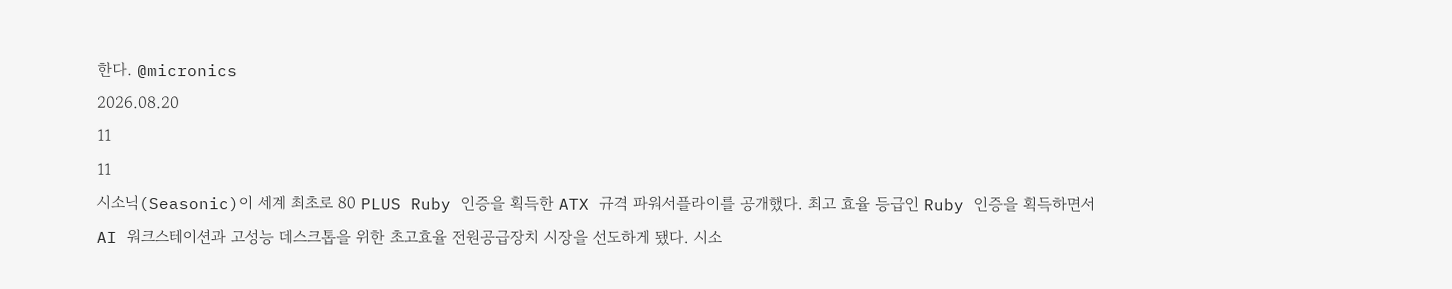한다. @micronics
2026.08.20
11
11
시소닉(Seasonic)이 세계 최초로 80 PLUS Ruby 인증을 획득한 ATX 규격 파워서플라이를 공개했다. 최고 효율 등급인 Ruby 인증을 획득하면서 AI 워크스테이션과 고성능 데스크톱을 위한 초고효율 전원공급장치 시장을 선도하게 됐다. 시소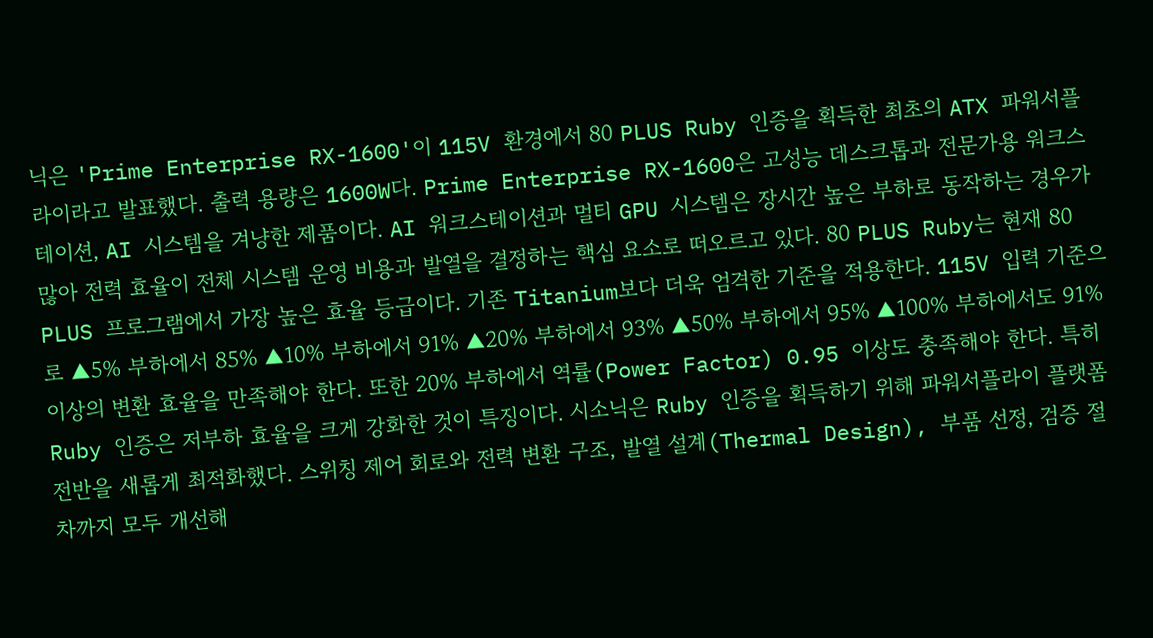닉은 'Prime Enterprise RX-1600'이 115V 환경에서 80 PLUS Ruby 인증을 획득한 최초의 ATX 파워서플라이라고 발표했다. 출력 용량은 1600W다. Prime Enterprise RX-1600은 고성능 데스크톱과 전문가용 워크스테이션, AI 시스템을 겨냥한 제품이다. AI 워크스테이션과 멀티 GPU 시스템은 장시간 높은 부하로 동작하는 경우가 많아 전력 효율이 전체 시스템 운영 비용과 발열을 결정하는 핵심 요소로 떠오르고 있다. 80 PLUS Ruby는 현재 80 PLUS 프로그램에서 가장 높은 효율 등급이다. 기존 Titanium보다 더욱 엄격한 기준을 적용한다. 115V 입력 기준으로 ▲5% 부하에서 85% ▲10% 부하에서 91% ▲20% 부하에서 93% ▲50% 부하에서 95% ▲100% 부하에서도 91% 이상의 변환 효율을 만족해야 한다. 또한 20% 부하에서 역률(Power Factor) 0.95 이상도 충족해야 한다. 특히 Ruby 인증은 저부하 효율을 크게 강화한 것이 특징이다. 시소닉은 Ruby 인증을 획득하기 위해 파워서플라이 플랫폼 전반을 새롭게 최적화했다. 스위칭 제어 회로와 전력 변환 구조, 발열 설계(Thermal Design), 부품 선정, 검증 절차까지 모두 개선해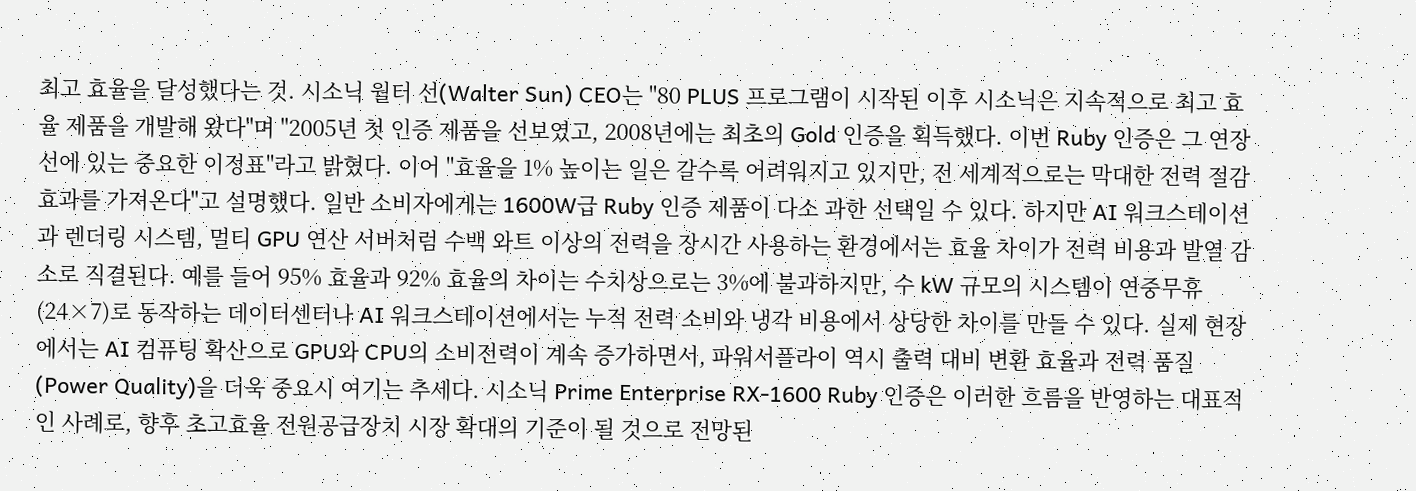최고 효율을 달성했다는 것. 시소닉 월터 선(Walter Sun) CEO는 "80 PLUS 프로그램이 시작된 이후 시소닉은 지속적으로 최고 효율 제품을 개발해 왔다"며 "2005년 첫 인증 제품을 선보였고, 2008년에는 최초의 Gold 인증을 획득했다. 이번 Ruby 인증은 그 연장선에 있는 중요한 이정표"라고 밝혔다. 이어 "효율을 1% 높이는 일은 갈수록 어려워지고 있지만, 전 세계적으로는 막대한 전력 절감 효과를 가져온다"고 설명했다. 일반 소비자에게는 1600W급 Ruby 인증 제품이 다소 과한 선택일 수 있다. 하지만 AI 워크스테이션과 렌더링 시스템, 멀티 GPU 연산 서버처럼 수백 와트 이상의 전력을 장시간 사용하는 환경에서는 효율 차이가 전력 비용과 발열 감소로 직결된다. 예를 들어 95% 효율과 92% 효율의 차이는 수치상으로는 3%에 불과하지만, 수 kW 규모의 시스템이 연중무휴(24×7)로 동작하는 데이터센터나 AI 워크스테이션에서는 누적 전력 소비와 냉각 비용에서 상당한 차이를 만들 수 있다. 실제 현장에서는 AI 컴퓨팅 확산으로 GPU와 CPU의 소비전력이 계속 증가하면서, 파워서플라이 역시 출력 대비 변환 효율과 전력 품질(Power Quality)을 더욱 중요시 여기는 추세다. 시소닉 Prime Enterprise RX-1600 Ruby 인증은 이러한 흐름을 반영하는 대표적인 사례로, 향후 초고효율 전원공급장치 시장 확대의 기준이 될 것으로 전망된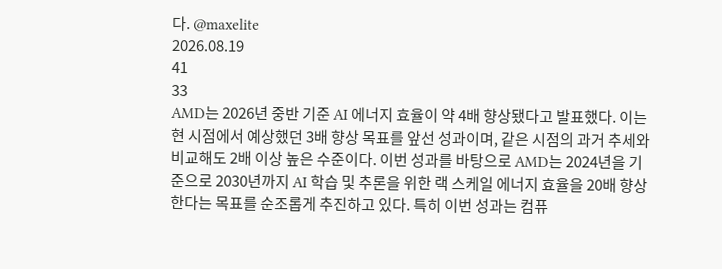다. @maxelite
2026.08.19
41
33
AMD는 2026년 중반 기준 AI 에너지 효율이 약 4배 향상됐다고 발표했다. 이는 현 시점에서 예상했던 3배 향상 목표를 앞선 성과이며, 같은 시점의 과거 추세와 비교해도 2배 이상 높은 수준이다. 이번 성과를 바탕으로 AMD는 2024년을 기준으로 2030년까지 AI 학습 및 추론을 위한 랙 스케일 에너지 효율을 20배 향상한다는 목표를 순조롭게 추진하고 있다. 특히 이번 성과는 컴퓨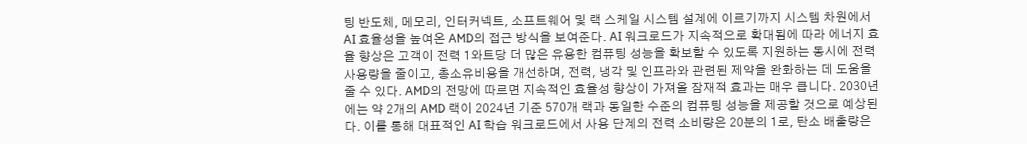팅 반도체, 메모리, 인터커넥트, 소프트웨어 및 랙 스케일 시스템 설계에 이르기까지 시스템 차원에서 AI 효율성을 높여온 AMD의 접근 방식을 보여준다. AI 워크로드가 지속적으로 확대됨에 따라 에너지 효율 향상은 고객이 전력 1와트당 더 많은 유용한 컴퓨팅 성능을 확보할 수 있도록 지원하는 동시에 전력 사용량을 줄이고, 총소유비용을 개선하며, 전력, 냉각 및 인프라와 관련된 제약을 완화하는 데 도움을 줄 수 있다. AMD의 전망에 따르면 지속적인 효율성 향상이 가져올 잠재적 효과는 매우 큽니다. 2030년에는 약 2개의 AMD 랙이 2024년 기준 570개 랙과 동일한 수준의 컴퓨팅 성능을 제공할 것으로 예상된다. 이를 통해 대표적인 AI 학습 워크로드에서 사용 단계의 전력 소비량은 20분의 1로, 탄소 배출량은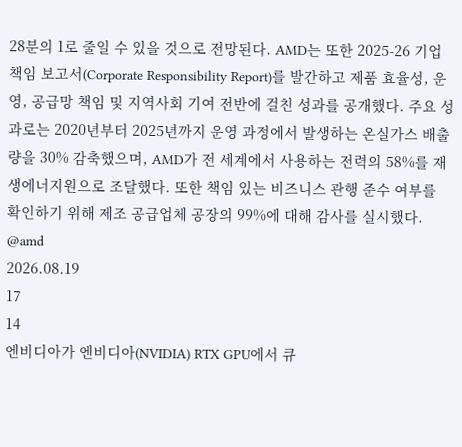28분의 1로 줄일 수 있을 것으로 전망된다. AMD는 또한 2025-26 기업 책임 보고서(Corporate Responsibility Report)를 발간하고 제품 효율성, 운영, 공급망 책임 및 지역사회 기여 전반에 걸친 성과를 공개했다. 주요 성과로는 2020년부터 2025년까지 운영 과정에서 발생하는 온실가스 배출량을 30% 감축했으며, AMD가 전 세계에서 사용하는 전력의 58%를 재생에너지원으로 조달했다. 또한 책임 있는 비즈니스 관행 준수 여부를 확인하기 위해 제조 공급업체 공장의 99%에 대해 감사를 실시했다. @amd
2026.08.19
17
14
엔비디아가 엔비디아(NVIDIA) RTX GPU에서 큐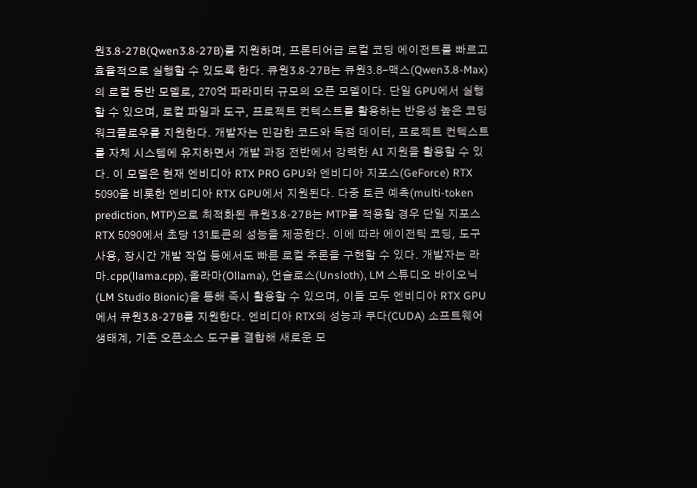원3.8-27B(Qwen3.8-27B)를 지원하며, 프론티어급 로컬 코딩 에이전트를 빠르고 효율적으로 실행할 수 있도록 한다. 큐원3.8-27B는 큐원3.8-맥스(Qwen3.8-Max)의 로컬 동반 모델로, 270억 파라미터 규모의 오픈 모델이다. 단일 GPU에서 실행할 수 있으며, 로컬 파일과 도구, 프로젝트 컨텍스트를 활용하는 반응성 높은 코딩 워크플로우를 지원한다. 개발자는 민감한 코드와 독점 데이터, 프로젝트 컨텍스트를 자체 시스템에 유지하면서 개발 과정 전반에서 강력한 AI 지원을 활용할 수 있다. 이 모델은 현재 엔비디아 RTX PRO GPU와 엔비디아 지포스(GeForce) RTX 5090을 비롯한 엔비디아 RTX GPU에서 지원된다. 다중 토큰 예측(multi-token prediction, MTP)으로 최적화된 큐원3.8-27B는 MTP를 적용할 경우 단일 지포스 RTX 5090에서 초당 131토큰의 성능을 제공한다. 이에 따라 에이전틱 코딩, 도구 사용, 장시간 개발 작업 등에서도 빠른 로컬 추론을 구현할 수 있다. 개발자는 라마.cpp(llama.cpp), 올라마(Ollama), 언슬로스(Unsloth), LM 스튜디오 바이오닉(LM Studio Bionic)을 통해 즉시 활용할 수 있으며, 이들 모두 엔비디아 RTX GPU에서 큐원3.8-27B를 지원한다. 엔비디아 RTX의 성능과 쿠다(CUDA) 소프트웨어 생태계, 기존 오픈소스 도구를 결합해 새로운 모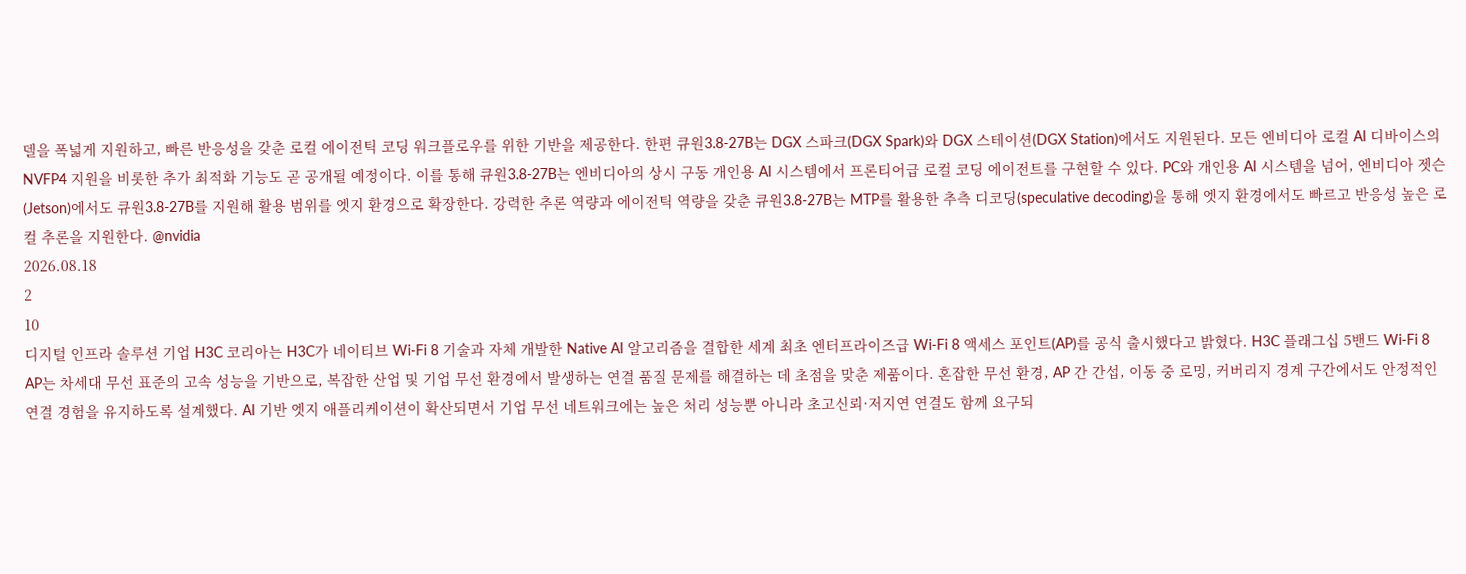델을 폭넓게 지원하고, 빠른 반응성을 갖춘 로컬 에이전틱 코딩 워크플로우를 위한 기반을 제공한다. 한편 큐원3.8-27B는 DGX 스파크(DGX Spark)와 DGX 스테이션(DGX Station)에서도 지원된다. 모든 엔비디아 로컬 AI 디바이스의 NVFP4 지원을 비롯한 추가 최적화 기능도 곧 공개될 예정이다. 이를 통해 큐원3.8-27B는 엔비디아의 상시 구동 개인용 AI 시스템에서 프론티어급 로컬 코딩 에이전트를 구현할 수 있다. PC와 개인용 AI 시스템을 넘어, 엔비디아 젯슨(Jetson)에서도 큐원3.8-27B를 지원해 활용 범위를 엣지 환경으로 확장한다. 강력한 추론 역량과 에이전틱 역량을 갖춘 큐원3.8-27B는 MTP를 활용한 추측 디코딩(speculative decoding)을 통해 엣지 환경에서도 빠르고 반응성 높은 로컬 추론을 지원한다. @nvidia
2026.08.18
2
10
디지털 인프라 솔루션 기업 H3C 코리아는 H3C가 네이티브 Wi-Fi 8 기술과 자체 개발한 Native AI 알고리즘을 결합한 세계 최초 엔터프라이즈급 Wi-Fi 8 액세스 포인트(AP)를 공식 출시했다고 밝혔다. H3C 플래그십 5밴드 Wi-Fi 8 AP는 차세대 무선 표준의 고속 성능을 기반으로, 복잡한 산업 및 기업 무선 환경에서 발생하는 연결 품질 문제를 해결하는 데 초점을 맞춘 제품이다. 혼잡한 무선 환경, AP 간 간섭, 이동 중 로밍, 커버리지 경계 구간에서도 안정적인 연결 경험을 유지하도록 설계했다. AI 기반 엣지 애플리케이션이 확산되면서 기업 무선 네트워크에는 높은 처리 성능뿐 아니라 초고신뢰·저지연 연결도 함께 요구되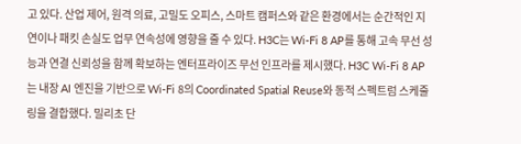고 있다. 산업 제어, 원격 의료, 고밀도 오피스, 스마트 캠퍼스와 같은 환경에서는 순간적인 지연이나 패킷 손실도 업무 연속성에 영향을 줄 수 있다. H3C는 Wi-Fi 8 AP를 통해 고속 무선 성능과 연결 신뢰성을 함께 확보하는 엔터프라이즈 무선 인프라를 제시했다. H3C Wi-Fi 8 AP는 내장 AI 엔진을 기반으로 Wi-Fi 8의 Coordinated Spatial Reuse와 동적 스펙트럼 스케줄링을 결합했다. 밀리초 단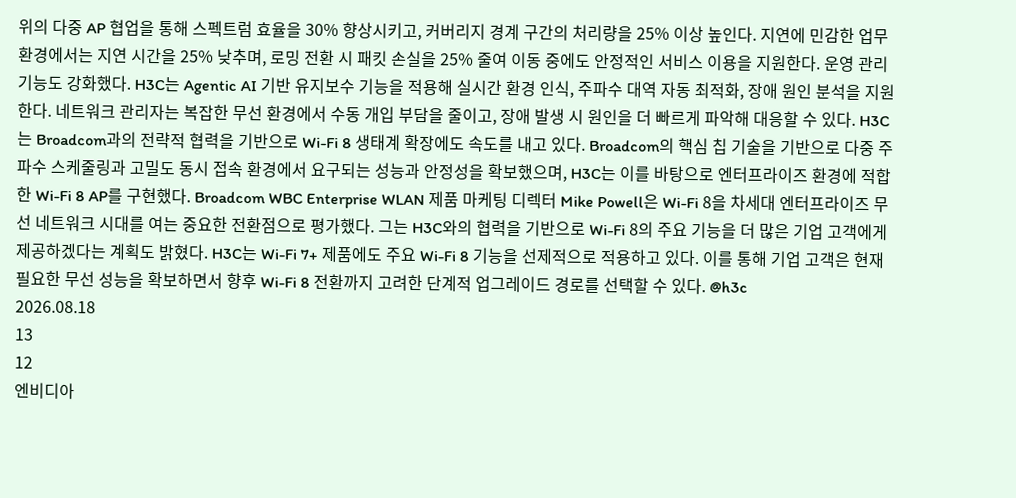위의 다중 AP 협업을 통해 스펙트럼 효율을 30% 향상시키고, 커버리지 경계 구간의 처리량을 25% 이상 높인다. 지연에 민감한 업무 환경에서는 지연 시간을 25% 낮추며, 로밍 전환 시 패킷 손실을 25% 줄여 이동 중에도 안정적인 서비스 이용을 지원한다. 운영 관리 기능도 강화했다. H3C는 Agentic AI 기반 유지보수 기능을 적용해 실시간 환경 인식, 주파수 대역 자동 최적화, 장애 원인 분석을 지원한다. 네트워크 관리자는 복잡한 무선 환경에서 수동 개입 부담을 줄이고, 장애 발생 시 원인을 더 빠르게 파악해 대응할 수 있다. H3C는 Broadcom과의 전략적 협력을 기반으로 Wi-Fi 8 생태계 확장에도 속도를 내고 있다. Broadcom의 핵심 칩 기술을 기반으로 다중 주파수 스케줄링과 고밀도 동시 접속 환경에서 요구되는 성능과 안정성을 확보했으며, H3C는 이를 바탕으로 엔터프라이즈 환경에 적합한 Wi-Fi 8 AP를 구현했다. Broadcom WBC Enterprise WLAN 제품 마케팅 디렉터 Mike Powell은 Wi-Fi 8을 차세대 엔터프라이즈 무선 네트워크 시대를 여는 중요한 전환점으로 평가했다. 그는 H3C와의 협력을 기반으로 Wi-Fi 8의 주요 기능을 더 많은 기업 고객에게 제공하겠다는 계획도 밝혔다. H3C는 Wi-Fi 7+ 제품에도 주요 Wi-Fi 8 기능을 선제적으로 적용하고 있다. 이를 통해 기업 고객은 현재 필요한 무선 성능을 확보하면서 향후 Wi-Fi 8 전환까지 고려한 단계적 업그레이드 경로를 선택할 수 있다. @h3c
2026.08.18
13
12
엔비디아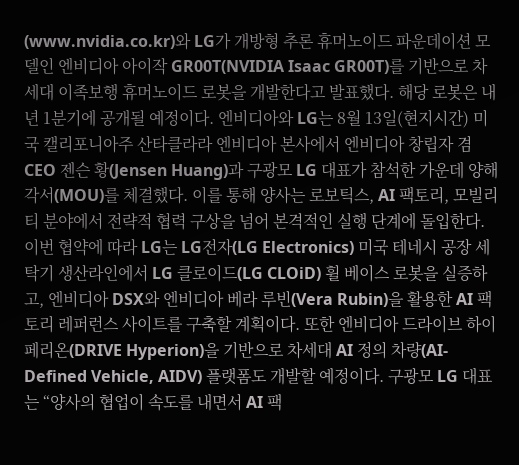(www.nvidia.co.kr)와 LG가 개방형 추론 휴머노이드 파운데이션 모델인 엔비디아 아이작 GR00T(NVIDIA Isaac GR00T)를 기반으로 차세대 이족보행 휴머노이드 로봇을 개발한다고 발표했다. 해당 로봇은 내년 1분기에 공개될 예정이다. 엔비디아와 LG는 8월 13일(현지시간) 미국 캘리포니아주 산타클라라 엔비디아 본사에서 엔비디아 창립자 겸 CEO 젠슨 황(Jensen Huang)과 구광모 LG 대표가 참석한 가운데 양해각서(MOU)를 체결했다. 이를 통해 양사는 로보틱스, AI 팩토리, 모빌리티 분야에서 전략적 협력 구상을 넘어 본격적인 실행 단계에 돌입한다. 이번 협약에 따라 LG는 LG전자(LG Electronics) 미국 테네시 공장 세탁기 생산라인에서 LG 클로이드(LG CLOiD) 휠 베이스 로봇을 실증하고, 엔비디아 DSX와 엔비디아 베라 루빈(Vera Rubin)을 활용한 AI 팩토리 레퍼런스 사이트를 구축할 계획이다. 또한 엔비디아 드라이브 하이페리온(DRIVE Hyperion)을 기반으로 차세대 AI 정의 차량(AI-Defined Vehicle, AIDV) 플랫폼도 개발할 예정이다. 구광모 LG 대표는 “양사의 협업이 속도를 내면서 AI 팩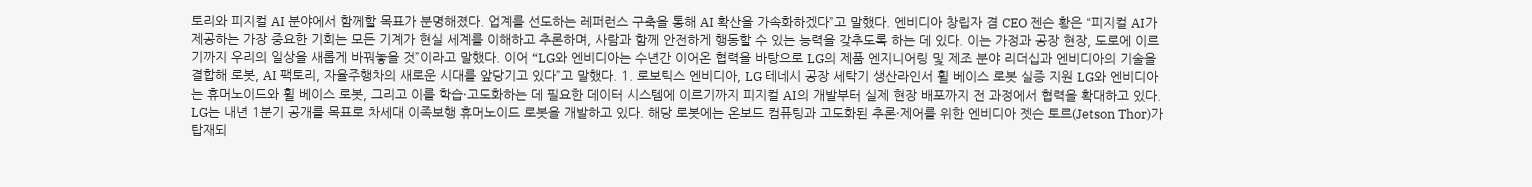토리와 피지컬 AI 분야에서 함께할 목표가 분명해졌다. 업계를 선도하는 레퍼런스 구축을 통해 AI 확산을 가속화하겠다”고 말했다. 엔비디아 창립자 겸 CEO 젠슨 황은 “피지컬 AI가 제공하는 가장 중요한 기회는 모든 기계가 현실 세계를 이해하고 추론하며, 사람과 함께 안전하게 행동할 수 있는 능력을 갖추도록 하는 데 있다. 이는 가정과 공장 현장, 도로에 이르기까지 우리의 일상을 새롭게 바꿔놓을 것”이라고 말했다. 이어 “LG와 엔비디아는 수년간 이어온 협력을 바탕으로 LG의 제품 엔지니어링 및 제조 분야 리더십과 엔비디아의 기술을 결합해 로봇, AI 팩토리, 자율주행차의 새로운 시대를 앞당기고 있다”고 말했다. 1. 로보틱스 엔비디아, LG 테네시 공장 세탁기 생산라인서 휠 베이스 로봇 실증 지원 LG와 엔비디아는 휴머노이드와 휠 베이스 로봇, 그리고 이를 학습·고도화하는 데 필요한 데이터 시스템에 이르기까지 피지컬 AI의 개발부터 실제 현장 배포까지 전 과정에서 협력을 확대하고 있다. LG는 내년 1분기 공개를 목표로 차세대 이족보행 휴머노이드 로봇을 개발하고 있다. 해당 로봇에는 온보드 컴퓨팅과 고도화된 추론·제어를 위한 엔비디아 젯슨 토르(Jetson Thor)가 탑재되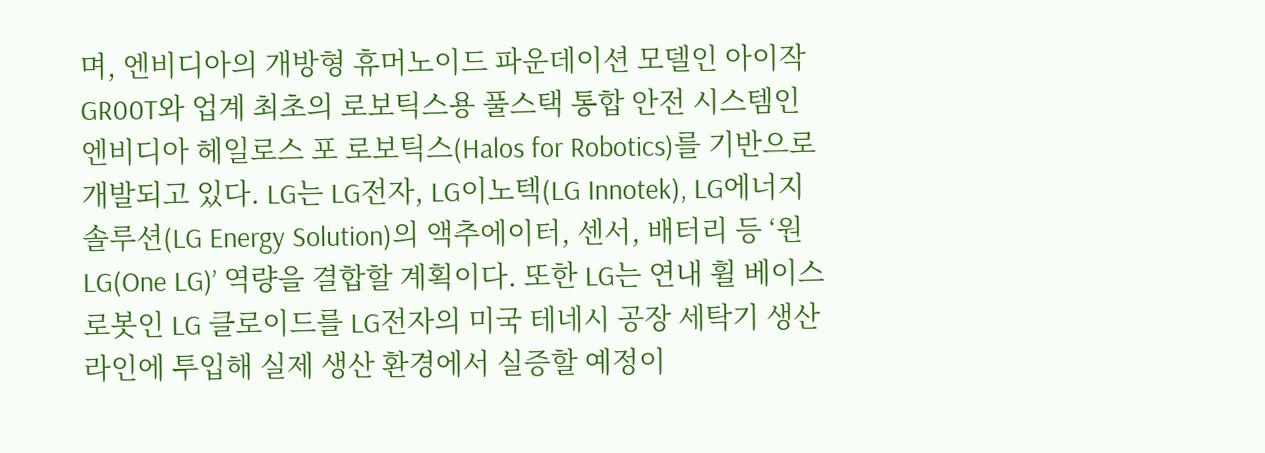며, 엔비디아의 개방형 휴머노이드 파운데이션 모델인 아이작 GR00T와 업계 최초의 로보틱스용 풀스택 통합 안전 시스템인 엔비디아 헤일로스 포 로보틱스(Halos for Robotics)를 기반으로 개발되고 있다. LG는 LG전자, LG이노텍(LG Innotek), LG에너지솔루션(LG Energy Solution)의 액추에이터, 센서, 배터리 등 ‘원 LG(One LG)’ 역량을 결합할 계획이다. 또한 LG는 연내 휠 베이스 로봇인 LG 클로이드를 LG전자의 미국 테네시 공장 세탁기 생산라인에 투입해 실제 생산 환경에서 실증할 예정이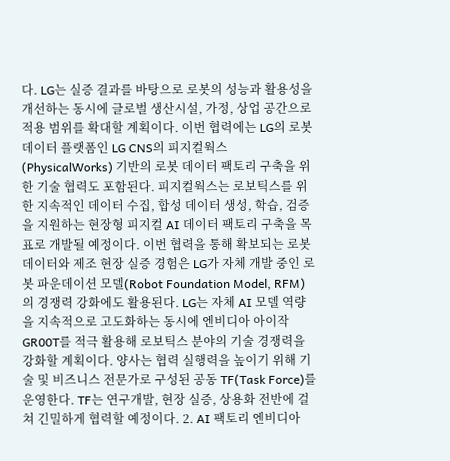다. LG는 실증 결과를 바탕으로 로봇의 성능과 활용성을 개선하는 동시에 글로벌 생산시설, 가정, 상업 공간으로 적용 범위를 확대할 계획이다. 이번 협력에는 LG의 로봇 데이터 플랫폼인 LG CNS의 피지컬웍스(PhysicalWorks) 기반의 로봇 데이터 팩토리 구축을 위한 기술 협력도 포함된다. 피지컬웍스는 로보틱스를 위한 지속적인 데이터 수집, 합성 데이터 생성, 학습, 검증을 지원하는 현장형 피지컬 AI 데이터 팩토리 구축을 목표로 개발될 예정이다. 이번 협력을 통해 확보되는 로봇 데이터와 제조 현장 실증 경험은 LG가 자체 개발 중인 로봇 파운데이션 모델(Robot Foundation Model, RFM)의 경쟁력 강화에도 활용된다. LG는 자체 AI 모델 역량을 지속적으로 고도화하는 동시에 엔비디아 아이작 GR00T를 적극 활용해 로보틱스 분야의 기술 경쟁력을 강화할 계획이다. 양사는 협력 실행력을 높이기 위해 기술 및 비즈니스 전문가로 구성된 공동 TF(Task Force)를 운영한다. TF는 연구개발, 현장 실증, 상용화 전반에 걸쳐 긴밀하게 협력할 예정이다. 2. AI 팩토리 엔비디아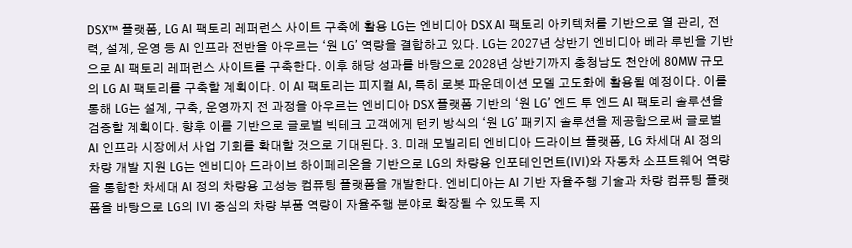DSX™ 플랫폼, LG AI 팩토리 레퍼런스 사이트 구축에 활용 LG는 엔비디아 DSX AI 팩토리 아키텍처를 기반으로 열 관리, 전력, 설계, 운영 등 AI 인프라 전반을 아우르는 ‘원 LG’ 역량을 결합하고 있다. LG는 2027년 상반기 엔비디아 베라 루빈을 기반으로 AI 팩토리 레퍼런스 사이트를 구축한다. 이후 해당 성과를 바탕으로 2028년 상반기까지 충청남도 천안에 80MW 규모의 LG AI 팩토리를 구축할 계획이다. 이 AI 팩토리는 피지컬 AI, 특히 로봇 파운데이션 모델 고도화에 활용될 예정이다. 이를 통해 LG는 설계, 구축, 운영까지 전 과정을 아우르는 엔비디아 DSX 플랫폼 기반의 ‘원 LG’ 엔드 투 엔드 AI 팩토리 솔루션을 검증할 계획이다. 향후 이를 기반으로 글로벌 빅테크 고객에게 턴키 방식의 ‘원 LG’ 패키지 솔루션을 제공함으로써 글로벌 AI 인프라 시장에서 사업 기회를 확대할 것으로 기대된다. 3. 미래 모빌리티 엔비디아 드라이브 플랫폼, LG 차세대 AI 정의 차량 개발 지원 LG는 엔비디아 드라이브 하이페리온을 기반으로 LG의 차량용 인포테인먼트(IVI)와 자동차 소프트웨어 역량을 통합한 차세대 AI 정의 차량용 고성능 컴퓨팅 플랫폼을 개발한다. 엔비디아는 AI 기반 자율주행 기술과 차량 컴퓨팅 플랫폼을 바탕으로 LG의 IVI 중심의 차량 부품 역량이 자율주행 분야로 확장될 수 있도록 지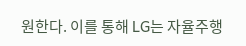원한다. 이를 통해 LG는 자율주행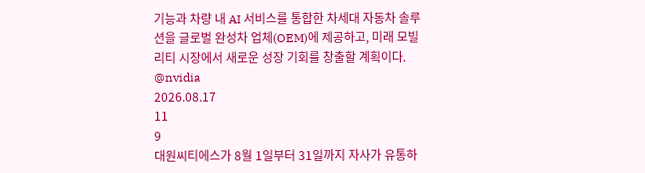기능과 차량 내 AI 서비스를 통합한 차세대 자동차 솔루션을 글로벌 완성차 업체(OEM)에 제공하고, 미래 모빌리티 시장에서 새로운 성장 기회를 창출할 계획이다. @nvidia
2026.08.17
11
9
대원씨티에스가 8월 1일부터 31일까지 자사가 유통하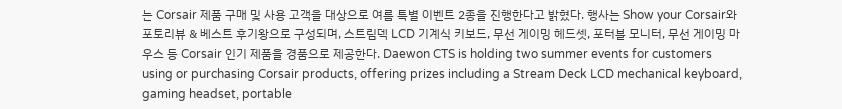는 Corsair 제품 구매 및 사용 고객을 대상으로 여름 특별 이벤트 2종을 진행한다고 밝혔다. 행사는 Show your Corsair와 포토리뷰 & 베스트 후기왕으로 구성되며, 스트림덱 LCD 기계식 키보드, 무선 게이밍 헤드셋, 포터블 모니터, 무선 게이밍 마우스 등 Corsair 인기 제품을 경품으로 제공한다. Daewon CTS is holding two summer events for customers using or purchasing Corsair products, offering prizes including a Stream Deck LCD mechanical keyboard, gaming headset, portable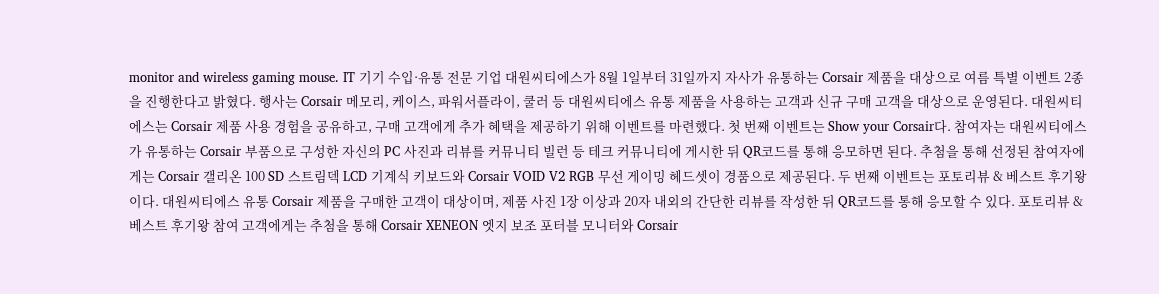monitor and wireless gaming mouse. IT 기기 수입·유통 전문 기업 대원씨티에스가 8월 1일부터 31일까지 자사가 유통하는 Corsair 제품을 대상으로 여름 특별 이벤트 2종을 진행한다고 밝혔다. 행사는 Corsair 메모리, 케이스, 파워서플라이, 쿨러 등 대원씨티에스 유통 제품을 사용하는 고객과 신규 구매 고객을 대상으로 운영된다. 대원씨티에스는 Corsair 제품 사용 경험을 공유하고, 구매 고객에게 추가 혜택을 제공하기 위해 이벤트를 마련했다. 첫 번째 이벤트는 Show your Corsair다. 참여자는 대원씨티에스가 유통하는 Corsair 부품으로 구성한 자신의 PC 사진과 리뷰를 커뮤니티 빌런 등 테크 커뮤니티에 게시한 뒤 QR코드를 통해 응모하면 된다. 추첨을 통해 선정된 참여자에게는 Corsair 갤리온 100 SD 스트림덱 LCD 기계식 키보드와 Corsair VOID V2 RGB 무선 게이밍 헤드셋이 경품으로 제공된다. 두 번째 이벤트는 포토리뷰 & 베스트 후기왕이다. 대원씨티에스 유통 Corsair 제품을 구매한 고객이 대상이며, 제품 사진 1장 이상과 20자 내외의 간단한 리뷰를 작성한 뒤 QR코드를 통해 응모할 수 있다. 포토리뷰 & 베스트 후기왕 참여 고객에게는 추첨을 통해 Corsair XENEON 엣지 보조 포터블 모니터와 Corsair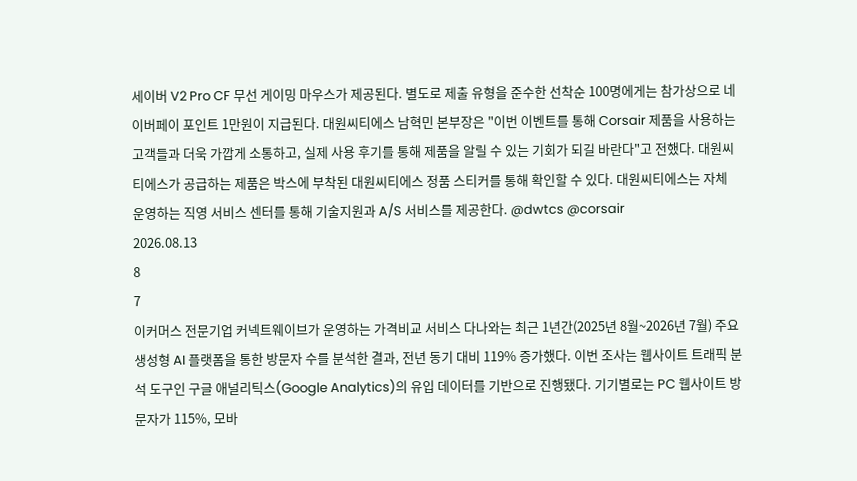세이버 V2 Pro CF 무선 게이밍 마우스가 제공된다. 별도로 제출 유형을 준수한 선착순 100명에게는 참가상으로 네이버페이 포인트 1만원이 지급된다. 대원씨티에스 남혁민 본부장은 "이번 이벤트를 통해 Corsair 제품을 사용하는 고객들과 더욱 가깝게 소통하고, 실제 사용 후기를 통해 제품을 알릴 수 있는 기회가 되길 바란다"고 전했다. 대원씨티에스가 공급하는 제품은 박스에 부착된 대원씨티에스 정품 스티커를 통해 확인할 수 있다. 대원씨티에스는 자체 운영하는 직영 서비스 센터를 통해 기술지원과 A/S 서비스를 제공한다. @dwtcs @corsair
2026.08.13
8
7
이커머스 전문기업 커넥트웨이브가 운영하는 가격비교 서비스 다나와는 최근 1년간(2025년 8월~2026년 7월) 주요 생성형 AI 플랫폼을 통한 방문자 수를 분석한 결과, 전년 동기 대비 119% 증가했다. 이번 조사는 웹사이트 트래픽 분석 도구인 구글 애널리틱스(Google Analytics)의 유입 데이터를 기반으로 진행됐다. 기기별로는 PC 웹사이트 방문자가 115%, 모바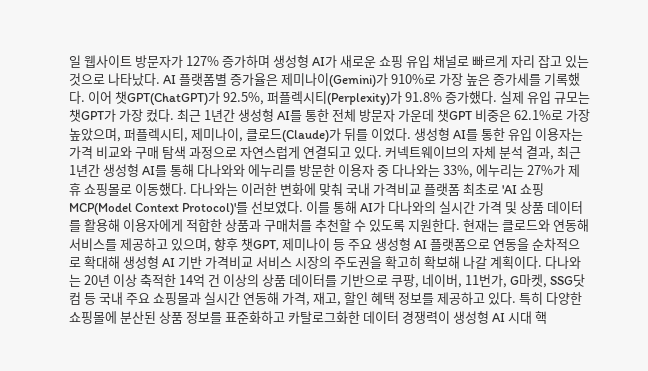일 웹사이트 방문자가 127% 증가하며 생성형 AI가 새로운 쇼핑 유입 채널로 빠르게 자리 잡고 있는 것으로 나타났다. AI 플랫폼별 증가율은 제미나이(Gemini)가 910%로 가장 높은 증가세를 기록했다. 이어 챗GPT(ChatGPT)가 92.5%, 퍼플렉시티(Perplexity)가 91.8% 증가했다. 실제 유입 규모는 챗GPT가 가장 컸다. 최근 1년간 생성형 AI를 통한 전체 방문자 가운데 챗GPT 비중은 62.1%로 가장 높았으며, 퍼플렉시티, 제미나이, 클로드(Claude)가 뒤를 이었다. 생성형 AI를 통한 유입 이용자는 가격 비교와 구매 탐색 과정으로 자연스럽게 연결되고 있다. 커넥트웨이브의 자체 분석 결과, 최근 1년간 생성형 AI를 통해 다나와와 에누리를 방문한 이용자 중 다나와는 33%, 에누리는 27%가 제휴 쇼핑몰로 이동했다. 다나와는 이러한 변화에 맞춰 국내 가격비교 플랫폼 최초로 'AI 쇼핑 MCP(Model Context Protocol)'를 선보였다. 이를 통해 AI가 다나와의 실시간 가격 및 상품 데이터를 활용해 이용자에게 적합한 상품과 구매처를 추천할 수 있도록 지원한다. 현재는 클로드와 연동해 서비스를 제공하고 있으며, 향후 챗GPT, 제미나이 등 주요 생성형 AI 플랫폼으로 연동을 순차적으로 확대해 생성형 AI 기반 가격비교 서비스 시장의 주도권을 확고히 확보해 나갈 계획이다. 다나와는 20년 이상 축적한 14억 건 이상의 상품 데이터를 기반으로 쿠팡, 네이버, 11번가, G마켓, SSG닷컴 등 국내 주요 쇼핑몰과 실시간 연동해 가격, 재고, 할인 혜택 정보를 제공하고 있다. 특히 다양한 쇼핑몰에 분산된 상품 정보를 표준화하고 카탈로그화한 데이터 경쟁력이 생성형 AI 시대 핵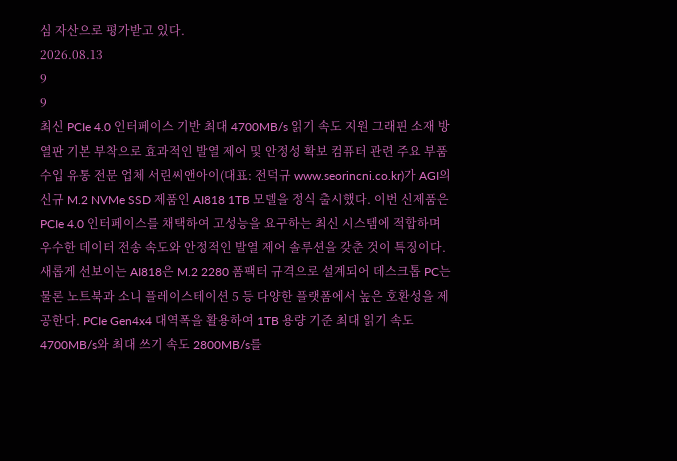심 자산으로 평가받고 있다.
2026.08.13
9
9
최신 PCIe 4.0 인터페이스 기반 최대 4700MB/s 읽기 속도 지원 그래핀 소재 방열판 기본 부착으로 효과적인 발열 제어 및 안정성 확보 컴퓨터 관련 주요 부품 수입 유통 전문 업체 서린씨앤아이(대표: 전덕규 www.seorincni.co.kr)가 AGI의 신규 M.2 NVMe SSD 제품인 AI818 1TB 모델을 정식 출시했다. 이번 신제품은 PCIe 4.0 인터페이스를 채택하여 고성능을 요구하는 최신 시스템에 적합하며 우수한 데이터 전송 속도와 안정적인 발열 제어 솔루션을 갖춘 것이 특징이다. 새롭게 선보이는 AI818은 M.2 2280 폼팩터 규격으로 설계되어 데스크톱 PC는 물론 노트북과 소니 플레이스테이션 5 등 다양한 플랫폼에서 높은 호환성을 제공한다. PCIe Gen4x4 대역폭을 활용하여 1TB 용량 기준 최대 읽기 속도 4700MB/s와 최대 쓰기 속도 2800MB/s를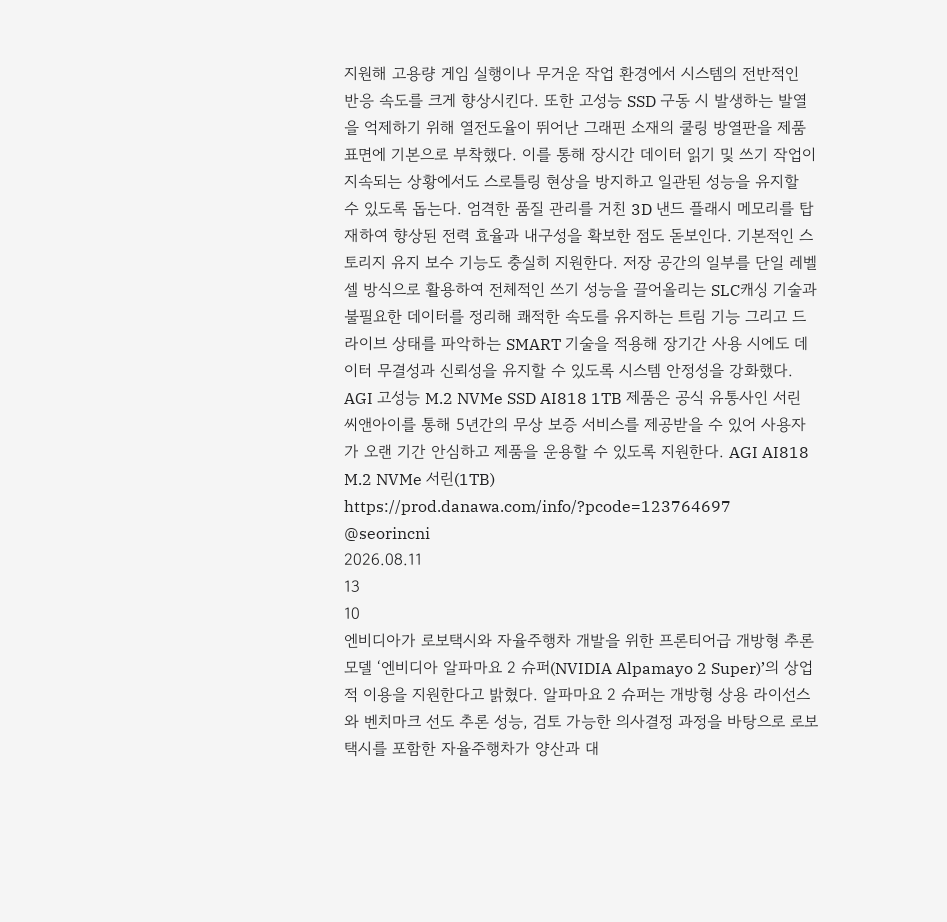지원해 고용량 게임 실행이나 무거운 작업 환경에서 시스템의 전반적인 반응 속도를 크게 향상시킨다. 또한 고성능 SSD 구동 시 발생하는 발열을 억제하기 위해 열전도율이 뛰어난 그래핀 소재의 쿨링 방열판을 제품 표면에 기본으로 부착했다. 이를 통해 장시간 데이터 읽기 및 쓰기 작업이 지속되는 상황에서도 스로틀링 현상을 방지하고 일관된 성능을 유지할 수 있도록 돕는다. 엄격한 품질 관리를 거친 3D 낸드 플래시 메모리를 탑재하여 향상된 전력 효율과 내구성을 확보한 점도 돋보인다. 기본적인 스토리지 유지 보수 기능도 충실히 지원한다. 저장 공간의 일부를 단일 레벨 셀 방식으로 활용하여 전체적인 쓰기 성능을 끌어올리는 SLC캐싱 기술과 불필요한 데이터를 정리해 쾌적한 속도를 유지하는 트림 기능 그리고 드라이브 상태를 파악하는 SMART 기술을 적용해 장기간 사용 시에도 데이터 무결성과 신뢰성을 유지할 수 있도록 시스템 안정성을 강화했다. AGI 고성능 M.2 NVMe SSD AI818 1TB 제품은 공식 유통사인 서린씨앤아이를 통해 5년간의 무상 보증 서비스를 제공받을 수 있어 사용자가 오랜 기간 안심하고 제품을 운용할 수 있도록 지원한다. AGI AI818 M.2 NVMe 서린(1TB) https://prod.danawa.com/info/?pcode=123764697 @seorincni
2026.08.11
13
10
엔비디아가 로보택시와 자율주행차 개발을 위한 프론티어급 개방형 추론 모델 ‘엔비디아 알파마요 2 슈퍼(NVIDIA Alpamayo 2 Super)’의 상업적 이용을 지원한다고 밝혔다. 알파마요 2 슈퍼는 개방형 상용 라이선스와 벤치마크 선도 추론 성능, 검토 가능한 의사결정 과정을 바탕으로 로보택시를 포함한 자율주행차가 양산과 대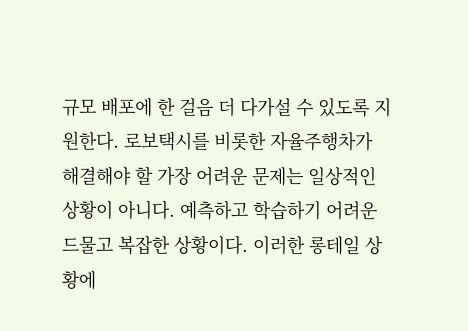규모 배포에 한 걸음 더 다가설 수 있도록 지원한다. 로보택시를 비롯한 자율주행차가 해결해야 할 가장 어려운 문제는 일상적인 상황이 아니다. 예측하고 학습하기 어려운 드물고 복잡한 상황이다. 이러한 롱테일 상황에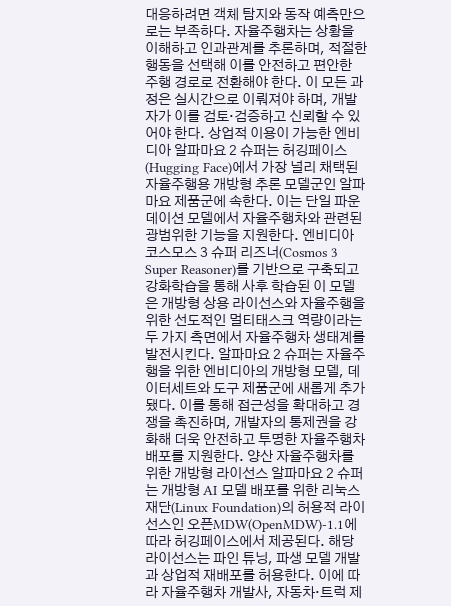대응하려면 객체 탐지와 동작 예측만으로는 부족하다. 자율주행차는 상황을 이해하고 인과관계를 추론하며, 적절한 행동을 선택해 이를 안전하고 편안한 주행 경로로 전환해야 한다. 이 모든 과정은 실시간으로 이뤄져야 하며, 개발자가 이를 검토·검증하고 신뢰할 수 있어야 한다. 상업적 이용이 가능한 엔비디아 알파마요 2 슈퍼는 허깅페이스(Hugging Face)에서 가장 널리 채택된 자율주행용 개방형 추론 모델군인 알파마요 제품군에 속한다. 이는 단일 파운데이션 모델에서 자율주행차와 관련된 광범위한 기능을 지원한다. 엔비디아 코스모스 3 슈퍼 리즈너(Cosmos 3 Super Reasoner)를 기반으로 구축되고 강화학습을 통해 사후 학습된 이 모델은 개방형 상용 라이선스와 자율주행을 위한 선도적인 멀티태스크 역량이라는 두 가지 측면에서 자율주행차 생태계를 발전시킨다. 알파마요 2 슈퍼는 자율주행을 위한 엔비디아의 개방형 모델, 데이터세트와 도구 제품군에 새롭게 추가됐다. 이를 통해 접근성을 확대하고 경쟁을 촉진하며, 개발자의 통제권을 강화해 더욱 안전하고 투명한 자율주행차 배포를 지원한다. 양산 자율주행차를 위한 개방형 라이선스 알파마요 2 슈퍼는 개방형 AI 모델 배포를 위한 리눅스 재단(Linux Foundation)의 허용적 라이선스인 오픈MDW(OpenMDW)-1.1에 따라 허깅페이스에서 제공된다. 해당 라이선스는 파인 튜닝, 파생 모델 개발과 상업적 재배포를 허용한다. 이에 따라 자율주행차 개발사, 자동차·트럭 제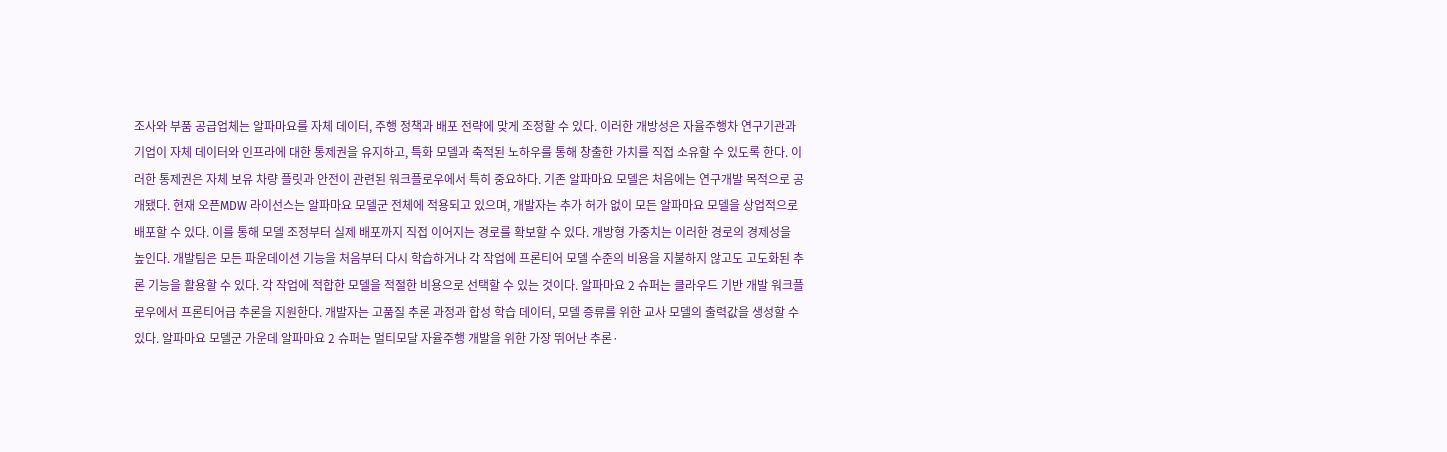조사와 부품 공급업체는 알파마요를 자체 데이터, 주행 정책과 배포 전략에 맞게 조정할 수 있다. 이러한 개방성은 자율주행차 연구기관과 기업이 자체 데이터와 인프라에 대한 통제권을 유지하고, 특화 모델과 축적된 노하우를 통해 창출한 가치를 직접 소유할 수 있도록 한다. 이러한 통제권은 자체 보유 차량 플릿과 안전이 관련된 워크플로우에서 특히 중요하다. 기존 알파마요 모델은 처음에는 연구개발 목적으로 공개됐다. 현재 오픈MDW 라이선스는 알파마요 모델군 전체에 적용되고 있으며, 개발자는 추가 허가 없이 모든 알파마요 모델을 상업적으로 배포할 수 있다. 이를 통해 모델 조정부터 실제 배포까지 직접 이어지는 경로를 확보할 수 있다. 개방형 가중치는 이러한 경로의 경제성을 높인다. 개발팀은 모든 파운데이션 기능을 처음부터 다시 학습하거나 각 작업에 프론티어 모델 수준의 비용을 지불하지 않고도 고도화된 추론 기능을 활용할 수 있다. 각 작업에 적합한 모델을 적절한 비용으로 선택할 수 있는 것이다. 알파마요 2 슈퍼는 클라우드 기반 개발 워크플로우에서 프론티어급 추론을 지원한다. 개발자는 고품질 추론 과정과 합성 학습 데이터, 모델 증류를 위한 교사 모델의 출력값을 생성할 수 있다. 알파마요 모델군 가운데 알파마요 2 슈퍼는 멀티모달 자율주행 개발을 위한 가장 뛰어난 추론·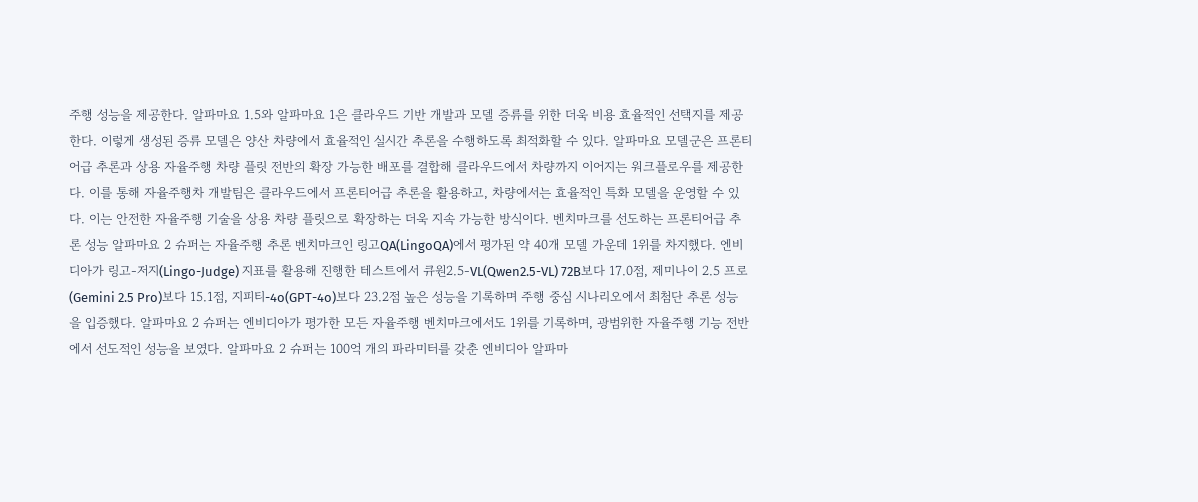주행 성능을 제공한다. 알파마요 1.5와 알파마요 1은 클라우드 기반 개발과 모델 증류를 위한 더욱 비용 효율적인 선택지를 제공한다. 이렇게 생성된 증류 모델은 양산 차량에서 효율적인 실시간 추론을 수행하도록 최적화할 수 있다. 알파마요 모델군은 프론티어급 추론과 상용 자율주행 차량 플릿 전반의 확장 가능한 배포를 결합해 클라우드에서 차량까지 이어지는 워크플로우를 제공한다. 이를 통해 자율주행차 개발팀은 클라우드에서 프론티어급 추론을 활용하고, 차량에서는 효율적인 특화 모델을 운영할 수 있다. 이는 안전한 자율주행 기술을 상용 차량 플릿으로 확장하는 더욱 지속 가능한 방식이다. 벤치마크를 선도하는 프론티어급 추론 성능 알파마요 2 슈퍼는 자율주행 추론 벤치마크인 링고QA(LingoQA)에서 평가된 약 40개 모델 가운데 1위를 차지했다. 엔비디아가 링고-저지(Lingo-Judge) 지표를 활용해 진행한 테스트에서 큐원2.5-VL(Qwen2.5-VL) 72B보다 17.0점, 제미나이 2.5 프로(Gemini 2.5 Pro)보다 15.1점, 지피티-4o(GPT-4o)보다 23.2점 높은 성능을 기록하며 주행 중심 시나리오에서 최첨단 추론 성능을 입증했다. 알파마요 2 슈퍼는 엔비디아가 평가한 모든 자율주행 벤치마크에서도 1위를 기록하며, 광범위한 자율주행 기능 전반에서 선도적인 성능을 보였다. 알파마요 2 슈퍼는 100억 개의 파라미터를 갖춘 엔비디아 알파마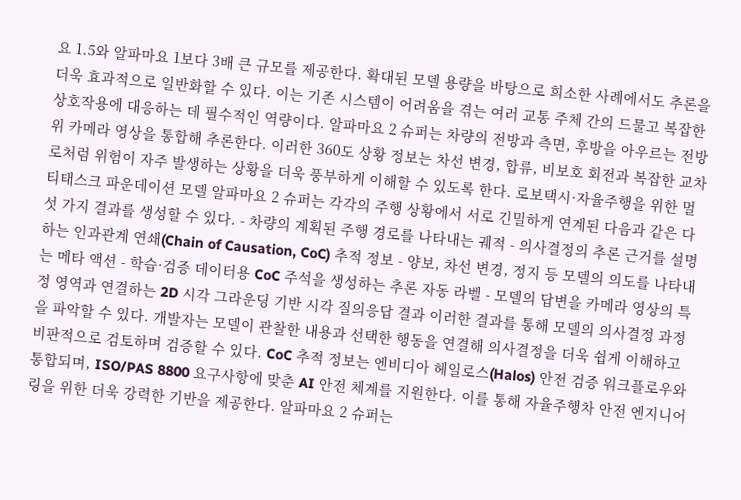요 1.5와 알파마요 1보다 3배 큰 규모를 제공한다. 확대된 모델 용량을 바탕으로 희소한 사례에서도 추론을 더욱 효과적으로 일반화할 수 있다. 이는 기존 시스템이 어려움을 겪는 여러 교통 주체 간의 드물고 복잡한 상호작용에 대응하는 데 필수적인 역량이다. 알파마요 2 슈퍼는 차량의 전방과 측면, 후방을 아우르는 전방위 카메라 영상을 통합해 추론한다. 이러한 360도 상황 정보는 차선 변경, 합류, 비보호 회전과 복잡한 교차로처럼 위험이 자주 발생하는 상황을 더욱 풍부하게 이해할 수 있도록 한다. 로보택시·자율주행을 위한 멀티태스크 파운데이션 모델 알파마요 2 슈퍼는 각각의 주행 상황에서 서로 긴밀하게 연계된 다음과 같은 다섯 가지 결과를 생성할 수 있다. - 차량의 계획된 주행 경로를 나타내는 궤적 - 의사결정의 추론 근거를 설명하는 인과관계 연쇄(Chain of Causation, CoC) 추적 정보 - 양보, 차선 변경, 정지 등 모델의 의도를 나타내는 메타 액션 - 학습·검증 데이터용 CoC 주석을 생성하는 추론 자동 라벨 - 모델의 답변을 카메라 영상의 특정 영역과 연결하는 2D 시각 그라운딩 기반 시각 질의응답 결과 이러한 결과를 통해 모델의 의사결정 과정을 파악할 수 있다. 개발자는 모델이 관찰한 내용과 선택한 행동을 연결해 의사결정을 더욱 쉽게 이해하고 비판적으로 검토하며 검증할 수 있다. CoC 추적 정보는 엔비디아 헤일로스(Halos) 안전 검증 워크플로우와 통합되며, ISO/PAS 8800 요구사항에 맞춘 AI 안전 체계를 지원한다. 이를 통해 자율주행차 안전 엔지니어링을 위한 더욱 강력한 기반을 제공한다. 알파마요 2 슈퍼는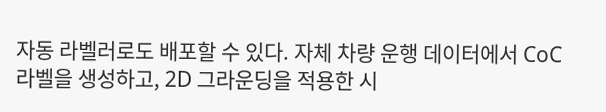자동 라벨러로도 배포할 수 있다. 자체 차량 운행 데이터에서 CoC 라벨을 생성하고, 2D 그라운딩을 적용한 시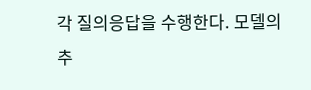각 질의응답을 수행한다. 모델의 추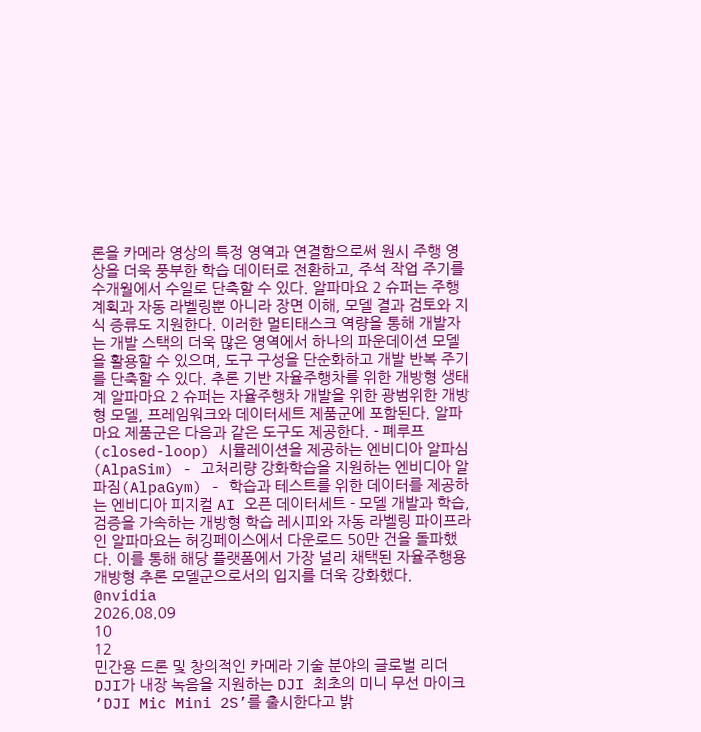론을 카메라 영상의 특정 영역과 연결함으로써 원시 주행 영상을 더욱 풍부한 학습 데이터로 전환하고, 주석 작업 주기를 수개월에서 수일로 단축할 수 있다. 알파마요 2 슈퍼는 주행 계획과 자동 라벨링뿐 아니라 장면 이해, 모델 결과 검토와 지식 증류도 지원한다. 이러한 멀티태스크 역량을 통해 개발자는 개발 스택의 더욱 많은 영역에서 하나의 파운데이션 모델을 활용할 수 있으며, 도구 구성을 단순화하고 개발 반복 주기를 단축할 수 있다. 추론 기반 자율주행차를 위한 개방형 생태계 알파마요 2 슈퍼는 자율주행차 개발을 위한 광범위한 개방형 모델, 프레임워크와 데이터세트 제품군에 포함된다. 알파마요 제품군은 다음과 같은 도구도 제공한다. - 폐루프(closed-loop) 시뮬레이션을 제공하는 엔비디아 알파심(AlpaSim) - 고처리량 강화학습을 지원하는 엔비디아 알파짐(AlpaGym) - 학습과 테스트를 위한 데이터를 제공하는 엔비디아 피지컬 AI 오픈 데이터세트 - 모델 개발과 학습, 검증을 가속하는 개방형 학습 레시피와 자동 라벨링 파이프라인 알파마요는 허깅페이스에서 다운로드 50만 건을 돌파했다. 이를 통해 해당 플랫폼에서 가장 널리 채택된 자율주행용 개방형 추론 모델군으로서의 입지를 더욱 강화했다. @nvidia
2026.08.09
10
12
민간용 드론 및 창의적인 카메라 기술 분야의 글로벌 리더 DJI가 내장 녹음을 지원하는 DJI 최초의 미니 무선 마이크 ‘DJI Mic Mini 2S’를 출시한다고 밝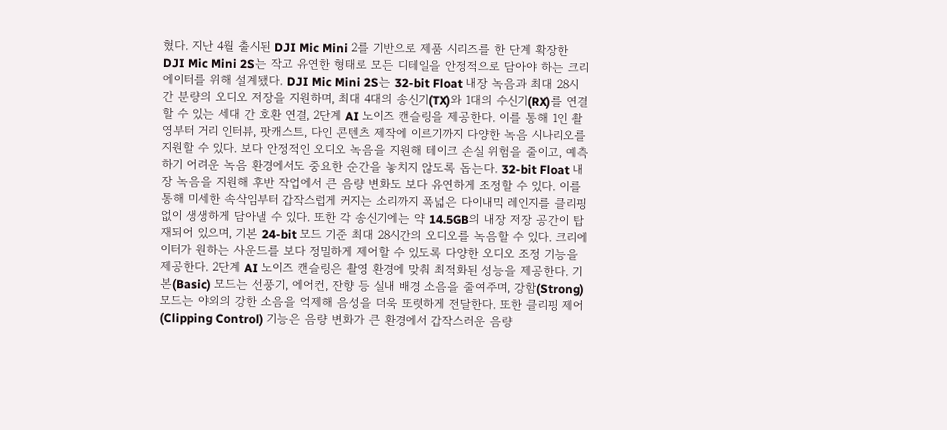혔다. 지난 4월 출시된 DJI Mic Mini 2를 기반으로 제품 시리즈를 한 단계 확장한 DJI Mic Mini 2S는 작고 유연한 형태로 모든 디테일을 안정적으로 담아야 하는 크리에이터를 위해 설계됐다. DJI Mic Mini 2S는 32-bit Float 내장 녹음과 최대 28시간 분량의 오디오 저장을 지원하며, 최대 4대의 송신기(TX)와 1대의 수신기(RX)를 연결할 수 있는 세대 간 호환 연결, 2단계 AI 노이즈 캔슬링을 제공한다. 이를 통해 1인 촬영부터 거리 인터뷰, 팟캐스트, 다인 콘텐츠 제작에 이르기까지 다양한 녹음 시나리오를 지원할 수 있다. 보다 안정적인 오디오 녹음을 지원해 테이크 손실 위험을 줄이고, 예측하기 어려운 녹음 환경에서도 중요한 순간을 놓치지 않도록 돕는다. 32-bit Float 내장 녹음을 지원해 후반 작업에서 큰 음량 변화도 보다 유연하게 조정할 수 있다. 이를 통해 미세한 속삭임부터 갑작스럽게 커지는 소리까지 폭넓은 다이내믹 레인지를 클리핑 없이 생생하게 담아낼 수 있다. 또한 각 송신기에는 약 14.5GB의 내장 저장 공간이 탑재되어 있으며, 기본 24-bit 모드 기준 최대 28시간의 오디오를 녹음할 수 있다. 크리에이터가 원하는 사운드를 보다 정밀하게 제어할 수 있도록 다양한 오디오 조정 기능을 제공한다. 2단계 AI 노이즈 캔슬링은 촬영 환경에 맞춰 최적화된 성능을 제공한다. 기본(Basic) 모드는 선풍기, 에어컨, 잔향 등 실내 배경 소음을 줄여주며, 강함(Strong) 모드는 야외의 강한 소음을 억제해 음성을 더욱 또렷하게 전달한다. 또한 클리핑 제어(Clipping Control) 기능은 음량 변화가 큰 환경에서 갑작스러운 음량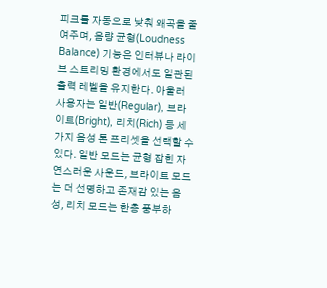피크를 자동으로 낮춰 왜곡을 줄여주며, 음량 균형(Loudness Balance) 기능은 인터뷰나 라이브 스트리밍 환경에서도 일관된 출력 레벨을 유지한다. 아울러 사용자는 일반(Regular), 브라이트(Bright), 리치(Rich) 등 세 가지 음성 톤 프리셋을 선택할 수 있다. 일반 모드는 균형 잡힌 자연스러운 사운드, 브라이트 모드는 더 선명하고 존재감 있는 음성, 리치 모드는 한층 풍부하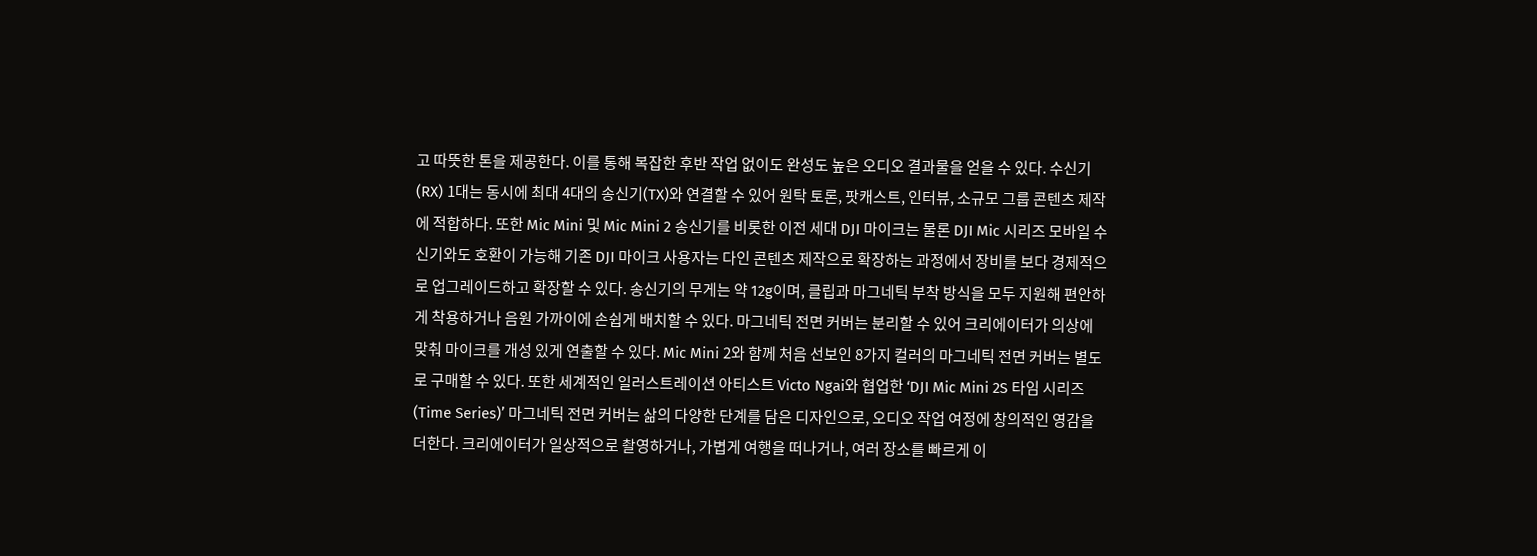고 따뜻한 톤을 제공한다. 이를 통해 복잡한 후반 작업 없이도 완성도 높은 오디오 결과물을 얻을 수 있다. 수신기(RX) 1대는 동시에 최대 4대의 송신기(TX)와 연결할 수 있어 원탁 토론, 팟캐스트, 인터뷰, 소규모 그룹 콘텐츠 제작에 적합하다. 또한 Mic Mini 및 Mic Mini 2 송신기를 비롯한 이전 세대 DJI 마이크는 물론 DJI Mic 시리즈 모바일 수신기와도 호환이 가능해 기존 DJI 마이크 사용자는 다인 콘텐츠 제작으로 확장하는 과정에서 장비를 보다 경제적으로 업그레이드하고 확장할 수 있다. 송신기의 무게는 약 12g이며, 클립과 마그네틱 부착 방식을 모두 지원해 편안하게 착용하거나 음원 가까이에 손쉽게 배치할 수 있다. 마그네틱 전면 커버는 분리할 수 있어 크리에이터가 의상에 맞춰 마이크를 개성 있게 연출할 수 있다. Mic Mini 2와 함께 처음 선보인 8가지 컬러의 마그네틱 전면 커버는 별도로 구매할 수 있다. 또한 세계적인 일러스트레이션 아티스트 Victo Ngai와 협업한 ‘DJI Mic Mini 2S 타임 시리즈(Time Series)’ 마그네틱 전면 커버는 삶의 다양한 단계를 담은 디자인으로, 오디오 작업 여정에 창의적인 영감을 더한다. 크리에이터가 일상적으로 촬영하거나, 가볍게 여행을 떠나거나, 여러 장소를 빠르게 이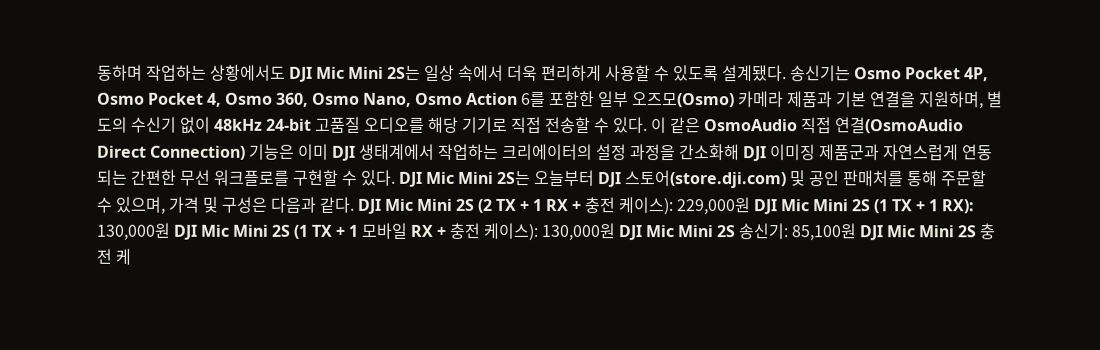동하며 작업하는 상황에서도 DJI Mic Mini 2S는 일상 속에서 더욱 편리하게 사용할 수 있도록 설계됐다. 송신기는 Osmo Pocket 4P, Osmo Pocket 4, Osmo 360, Osmo Nano, Osmo Action 6를 포함한 일부 오즈모(Osmo) 카메라 제품과 기본 연결을 지원하며, 별도의 수신기 없이 48kHz 24-bit 고품질 오디오를 해당 기기로 직접 전송할 수 있다. 이 같은 OsmoAudio 직접 연결(OsmoAudio Direct Connection) 기능은 이미 DJI 생태계에서 작업하는 크리에이터의 설정 과정을 간소화해 DJI 이미징 제품군과 자연스럽게 연동되는 간편한 무선 워크플로를 구현할 수 있다. DJI Mic Mini 2S는 오늘부터 DJI 스토어(store.dji.com) 및 공인 판매처를 통해 주문할 수 있으며, 가격 및 구성은 다음과 같다. DJI Mic Mini 2S (2 TX + 1 RX + 충전 케이스): 229,000원 DJI Mic Mini 2S (1 TX + 1 RX): 130,000원 DJI Mic Mini 2S (1 TX + 1 모바일 RX + 충전 케이스): 130,000원 DJI Mic Mini 2S 송신기: 85,100원 DJI Mic Mini 2S 충전 케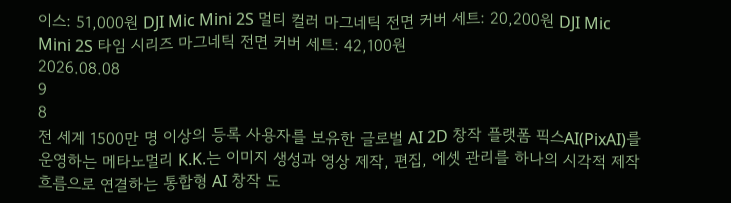이스: 51,000원 DJI Mic Mini 2S 멀티 컬러 마그네틱 전면 커버 세트: 20,200원 DJI Mic Mini 2S 타임 시리즈 마그네틱 전면 커버 세트: 42,100원
2026.08.08
9
8
전 세계 1500만 명 이상의 등록 사용자를 보유한 글로벌 AI 2D 창작 플랫폼 픽스AI(PixAI)를 운영하는 메타노멀리 K.K.는 이미지 생성과 영상 제작, 편집, 에셋 관리를 하나의 시각적 제작 흐름으로 연결하는 통합형 AI 창작 도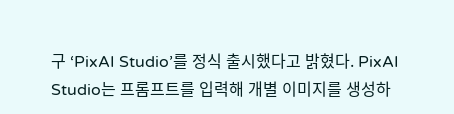구 ‘PixAI Studio’를 정식 출시했다고 밝혔다. PixAI Studio는 프롬프트를 입력해 개별 이미지를 생성하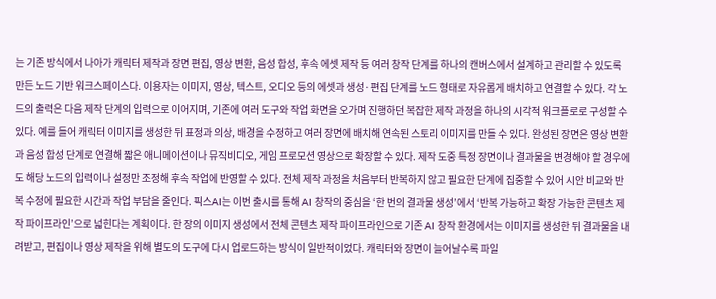는 기존 방식에서 나아가 캐릭터 제작과 장면 편집, 영상 변환, 음성 합성, 후속 에셋 제작 등 여러 창작 단계를 하나의 캔버스에서 설계하고 관리할 수 있도록 만든 노드 기반 워크스페이스다. 이용자는 이미지, 영상, 텍스트, 오디오 등의 에셋과 생성·편집 단계를 노드 형태로 자유롭게 배치하고 연결할 수 있다. 각 노드의 출력은 다음 제작 단계의 입력으로 이어지며, 기존에 여러 도구와 작업 화면을 오가며 진행하던 복잡한 제작 과정을 하나의 시각적 워크플로로 구성할 수 있다. 예를 들어 캐릭터 이미지를 생성한 뒤 표정과 의상, 배경을 수정하고 여러 장면에 배치해 연속된 스토리 이미지를 만들 수 있다. 완성된 장면은 영상 변환과 음성 합성 단계로 연결해 짧은 애니메이션이나 뮤직비디오, 게임 프로모션 영상으로 확장할 수 있다. 제작 도중 특정 장면이나 결과물을 변경해야 할 경우에도 해당 노드의 입력이나 설정만 조정해 후속 작업에 반영할 수 있다. 전체 제작 과정을 처음부터 반복하지 않고 필요한 단계에 집중할 수 있어 시안 비교와 반복 수정에 필요한 시간과 작업 부담을 줄인다. 픽스AI는 이번 출시를 통해 AI 창작의 중심을 ‘한 번의 결과물 생성’에서 ‘반복 가능하고 확장 가능한 콘텐츠 제작 파이프라인’으로 넓힌다는 계획이다. 한 장의 이미지 생성에서 전체 콘텐츠 제작 파이프라인으로 기존 AI 창작 환경에서는 이미지를 생성한 뒤 결과물을 내려받고, 편집이나 영상 제작을 위해 별도의 도구에 다시 업로드하는 방식이 일반적이었다. 캐릭터와 장면이 늘어날수록 파일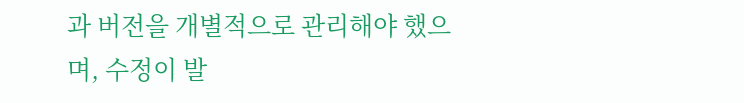과 버전을 개별적으로 관리해야 했으며, 수정이 발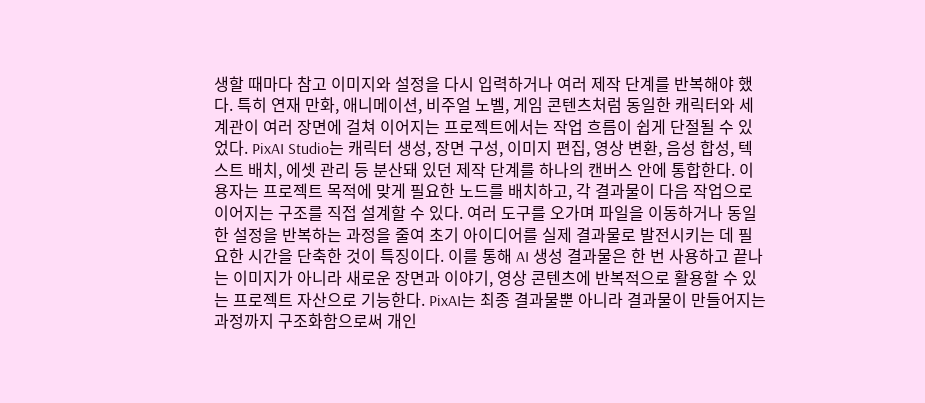생할 때마다 참고 이미지와 설정을 다시 입력하거나 여러 제작 단계를 반복해야 했다. 특히 연재 만화, 애니메이션, 비주얼 노벨, 게임 콘텐츠처럼 동일한 캐릭터와 세계관이 여러 장면에 걸쳐 이어지는 프로젝트에서는 작업 흐름이 쉽게 단절될 수 있었다. PixAI Studio는 캐릭터 생성, 장면 구성, 이미지 편집, 영상 변환, 음성 합성, 텍스트 배치, 에셋 관리 등 분산돼 있던 제작 단계를 하나의 캔버스 안에 통합한다. 이용자는 프로젝트 목적에 맞게 필요한 노드를 배치하고, 각 결과물이 다음 작업으로 이어지는 구조를 직접 설계할 수 있다. 여러 도구를 오가며 파일을 이동하거나 동일한 설정을 반복하는 과정을 줄여 초기 아이디어를 실제 결과물로 발전시키는 데 필요한 시간을 단축한 것이 특징이다. 이를 통해 AI 생성 결과물은 한 번 사용하고 끝나는 이미지가 아니라 새로운 장면과 이야기, 영상 콘텐츠에 반복적으로 활용할 수 있는 프로젝트 자산으로 기능한다. PixAI는 최종 결과물뿐 아니라 결과물이 만들어지는 과정까지 구조화함으로써 개인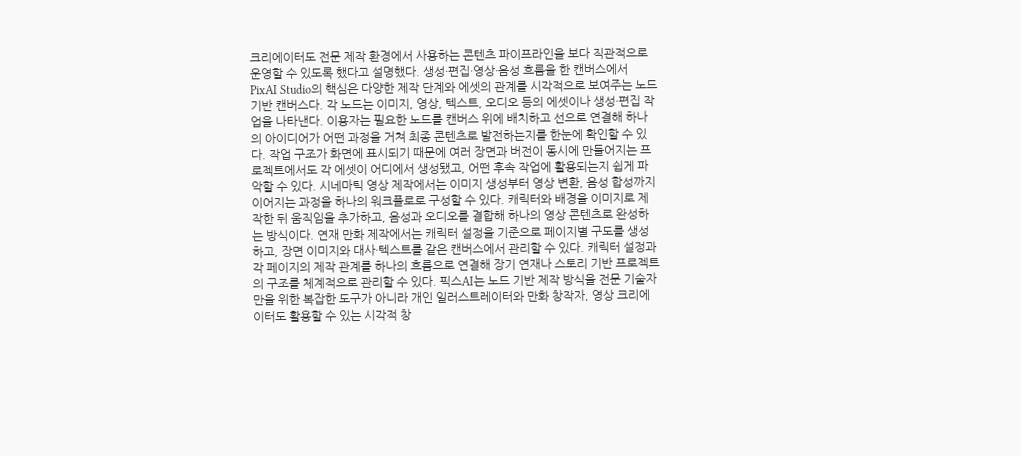크리에이터도 전문 제작 환경에서 사용하는 콘텐츠 파이프라인을 보다 직관적으로 운영할 수 있도록 했다고 설명했다. 생성·편집·영상·음성 흐름을 한 캔버스에서 PixAI Studio의 핵심은 다양한 제작 단계와 에셋의 관계를 시각적으로 보여주는 노드 기반 캔버스다. 각 노드는 이미지, 영상, 텍스트, 오디오 등의 에셋이나 생성·편집 작업을 나타낸다. 이용자는 필요한 노드를 캔버스 위에 배치하고 선으로 연결해 하나의 아이디어가 어떤 과정을 거쳐 최종 콘텐츠로 발전하는지를 한눈에 확인할 수 있다. 작업 구조가 화면에 표시되기 때문에 여러 장면과 버전이 동시에 만들어지는 프로젝트에서도 각 에셋이 어디에서 생성됐고, 어떤 후속 작업에 활용되는지 쉽게 파악할 수 있다. 시네마틱 영상 제작에서는 이미지 생성부터 영상 변환, 음성 합성까지 이어지는 과정을 하나의 워크플로로 구성할 수 있다. 캐릭터와 배경을 이미지로 제작한 뒤 움직임을 추가하고, 음성과 오디오를 결합해 하나의 영상 콘텐츠로 완성하는 방식이다. 연재 만화 제작에서는 캐릭터 설정을 기준으로 페이지별 구도를 생성하고, 장면 이미지와 대사·텍스트를 같은 캔버스에서 관리할 수 있다. 캐릭터 설정과 각 페이지의 제작 관계를 하나의 흐름으로 연결해 장기 연재나 스토리 기반 프로젝트의 구조를 체계적으로 관리할 수 있다. 픽스AI는 노드 기반 제작 방식을 전문 기술자만을 위한 복잡한 도구가 아니라 개인 일러스트레이터와 만화 창작자, 영상 크리에이터도 활용할 수 있는 시각적 창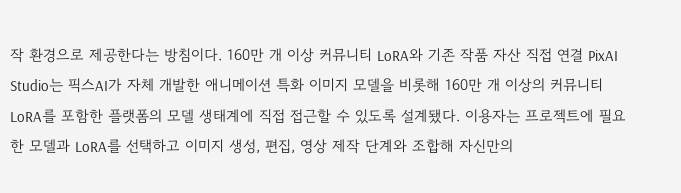작 환경으로 제공한다는 방침이다. 160만 개 이상 커뮤니티 LoRA와 기존 작품 자산 직접 연결 PixAI Studio는 픽스AI가 자체 개발한 애니메이션 특화 이미지 모델을 비롯해 160만 개 이상의 커뮤니티 LoRA를 포함한 플랫폼의 모델 생태계에 직접 접근할 수 있도록 설계됐다. 이용자는 프로젝트에 필요한 모델과 LoRA를 선택하고 이미지 생성, 편집, 영상 제작 단계와 조합해 자신만의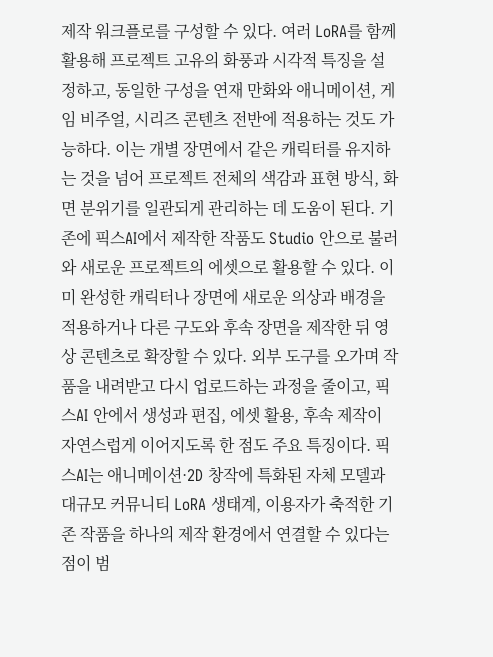제작 워크플로를 구성할 수 있다. 여러 LoRA를 함께 활용해 프로젝트 고유의 화풍과 시각적 특징을 설정하고, 동일한 구성을 연재 만화와 애니메이션, 게임 비주얼, 시리즈 콘텐츠 전반에 적용하는 것도 가능하다. 이는 개별 장면에서 같은 캐릭터를 유지하는 것을 넘어 프로젝트 전체의 색감과 표현 방식, 화면 분위기를 일관되게 관리하는 데 도움이 된다. 기존에 픽스AI에서 제작한 작품도 Studio 안으로 불러와 새로운 프로젝트의 에셋으로 활용할 수 있다. 이미 완성한 캐릭터나 장면에 새로운 의상과 배경을 적용하거나 다른 구도와 후속 장면을 제작한 뒤 영상 콘텐츠로 확장할 수 있다. 외부 도구를 오가며 작품을 내려받고 다시 업로드하는 과정을 줄이고, 픽스AI 안에서 생성과 편집, 에셋 활용, 후속 제작이 자연스럽게 이어지도록 한 점도 주요 특징이다. 픽스AI는 애니메이션·2D 창작에 특화된 자체 모델과 대규모 커뮤니티 LoRA 생태계, 이용자가 축적한 기존 작품을 하나의 제작 환경에서 연결할 수 있다는 점이 범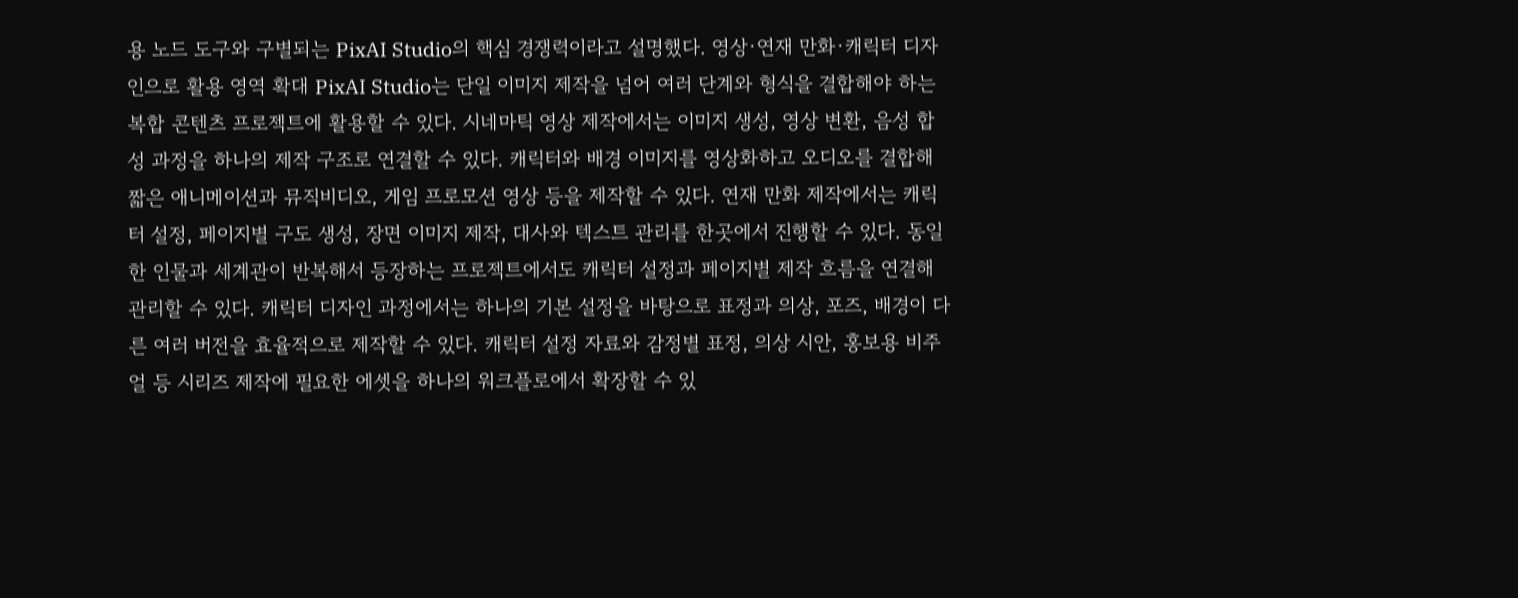용 노드 도구와 구별되는 PixAI Studio의 핵심 경쟁력이라고 설명했다. 영상·연재 만화·캐릭터 디자인으로 활용 영역 확대 PixAI Studio는 단일 이미지 제작을 넘어 여러 단계와 형식을 결합해야 하는 복합 콘텐츠 프로젝트에 활용할 수 있다. 시네마틱 영상 제작에서는 이미지 생성, 영상 변환, 음성 합성 과정을 하나의 제작 구조로 연결할 수 있다. 캐릭터와 배경 이미지를 영상화하고 오디오를 결합해 짧은 애니메이션과 뮤직비디오, 게임 프로모션 영상 등을 제작할 수 있다. 연재 만화 제작에서는 캐릭터 설정, 페이지별 구도 생성, 장면 이미지 제작, 대사와 텍스트 관리를 한곳에서 진행할 수 있다. 동일한 인물과 세계관이 반복해서 등장하는 프로젝트에서도 캐릭터 설정과 페이지별 제작 흐름을 연결해 관리할 수 있다. 캐릭터 디자인 과정에서는 하나의 기본 설정을 바탕으로 표정과 의상, 포즈, 배경이 다른 여러 버전을 효율적으로 제작할 수 있다. 캐릭터 설정 자료와 감정별 표정, 의상 시안, 홍보용 비주얼 등 시리즈 제작에 필요한 에셋을 하나의 워크플로에서 확장할 수 있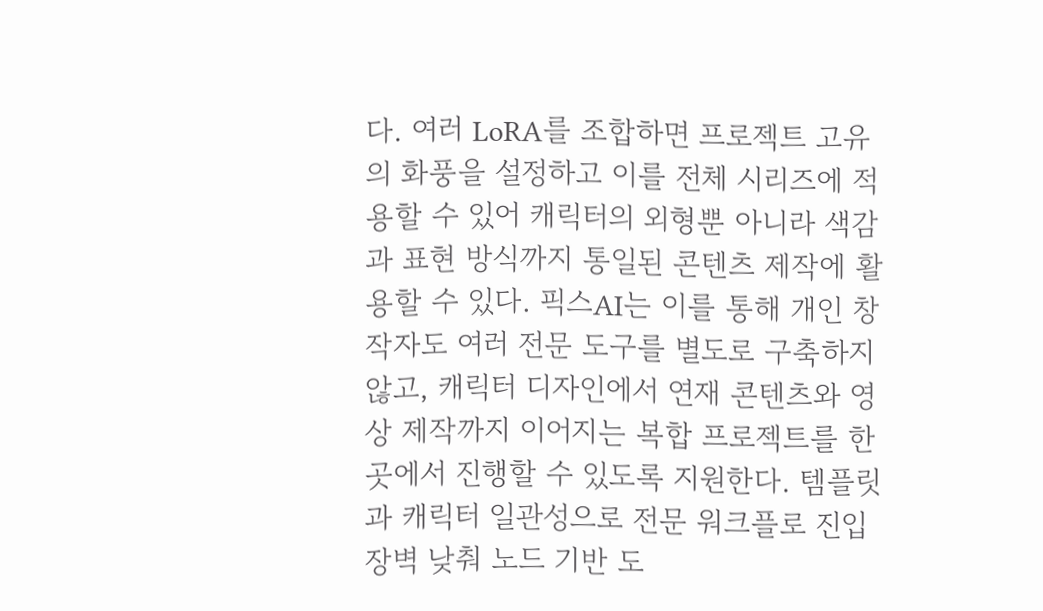다. 여러 LoRA를 조합하면 프로젝트 고유의 화풍을 설정하고 이를 전체 시리즈에 적용할 수 있어 캐릭터의 외형뿐 아니라 색감과 표현 방식까지 통일된 콘텐츠 제작에 활용할 수 있다. 픽스AI는 이를 통해 개인 창작자도 여러 전문 도구를 별도로 구축하지 않고, 캐릭터 디자인에서 연재 콘텐츠와 영상 제작까지 이어지는 복합 프로젝트를 한곳에서 진행할 수 있도록 지원한다. 템플릿과 캐릭터 일관성으로 전문 워크플로 진입장벽 낮춰 노드 기반 도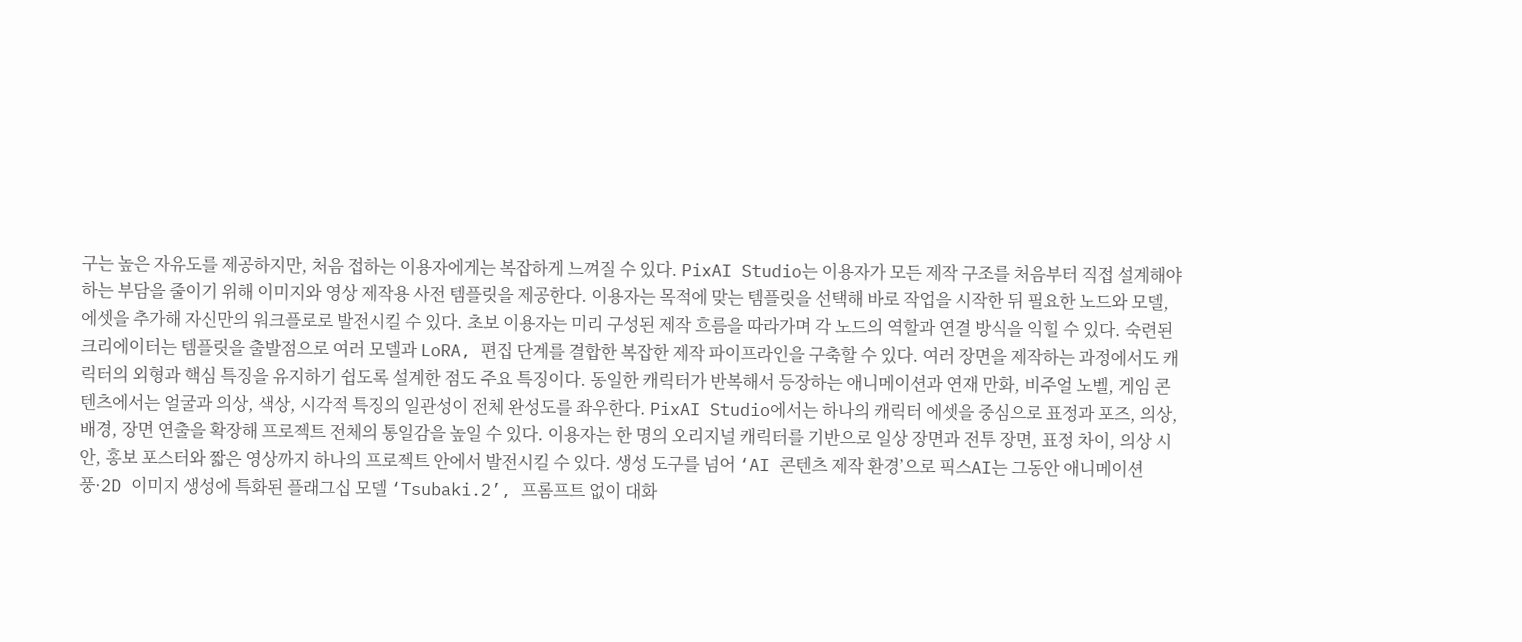구는 높은 자유도를 제공하지만, 처음 접하는 이용자에게는 복잡하게 느껴질 수 있다. PixAI Studio는 이용자가 모든 제작 구조를 처음부터 직접 설계해야 하는 부담을 줄이기 위해 이미지와 영상 제작용 사전 템플릿을 제공한다. 이용자는 목적에 맞는 템플릿을 선택해 바로 작업을 시작한 뒤 필요한 노드와 모델, 에셋을 추가해 자신만의 워크플로로 발전시킬 수 있다. 초보 이용자는 미리 구성된 제작 흐름을 따라가며 각 노드의 역할과 연결 방식을 익힐 수 있다. 숙련된 크리에이터는 템플릿을 출발점으로 여러 모델과 LoRA, 편집 단계를 결합한 복잡한 제작 파이프라인을 구축할 수 있다. 여러 장면을 제작하는 과정에서도 캐릭터의 외형과 핵심 특징을 유지하기 쉽도록 설계한 점도 주요 특징이다. 동일한 캐릭터가 반복해서 등장하는 애니메이션과 연재 만화, 비주얼 노벨, 게임 콘텐츠에서는 얼굴과 의상, 색상, 시각적 특징의 일관성이 전체 완성도를 좌우한다. PixAI Studio에서는 하나의 캐릭터 에셋을 중심으로 표정과 포즈, 의상, 배경, 장면 연출을 확장해 프로젝트 전체의 통일감을 높일 수 있다. 이용자는 한 명의 오리지널 캐릭터를 기반으로 일상 장면과 전투 장면, 표정 차이, 의상 시안, 홍보 포스터와 짧은 영상까지 하나의 프로젝트 안에서 발전시킬 수 있다. 생성 도구를 넘어 ‘AI 콘텐츠 제작 환경’으로 픽스AI는 그동안 애니메이션풍·2D 이미지 생성에 특화된 플래그십 모델 ‘Tsubaki.2’, 프롬프트 없이 대화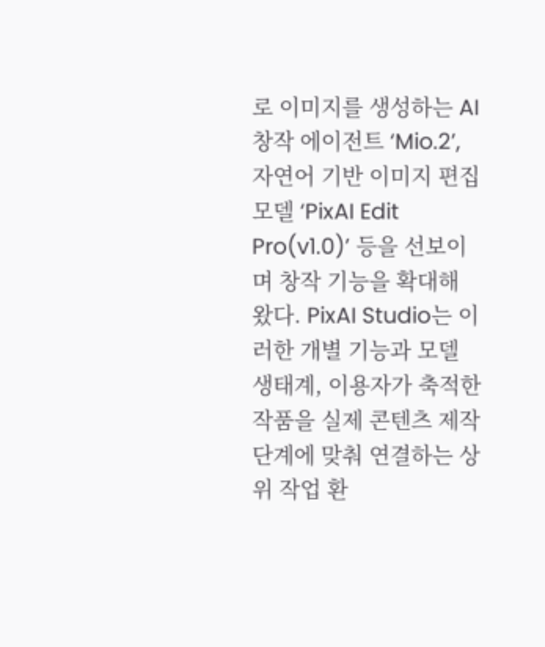로 이미지를 생성하는 AI 창작 에이전트 ‘Mio.2’, 자연어 기반 이미지 편집 모델 ‘PixAI Edit Pro(v1.0)’ 등을 선보이며 창작 기능을 확대해 왔다. PixAI Studio는 이러한 개별 기능과 모델 생태계, 이용자가 축적한 작품을 실제 콘텐츠 제작 단계에 맞춰 연결하는 상위 작업 환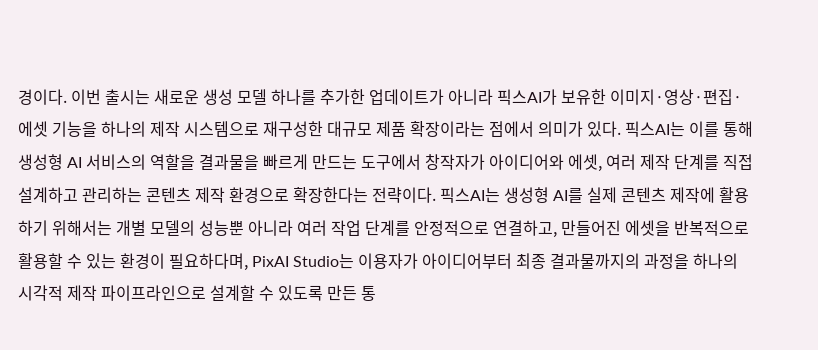경이다. 이번 출시는 새로운 생성 모델 하나를 추가한 업데이트가 아니라 픽스AI가 보유한 이미지·영상·편집·에셋 기능을 하나의 제작 시스템으로 재구성한 대규모 제품 확장이라는 점에서 의미가 있다. 픽스AI는 이를 통해 생성형 AI 서비스의 역할을 결과물을 빠르게 만드는 도구에서 창작자가 아이디어와 에셋, 여러 제작 단계를 직접 설계하고 관리하는 콘텐츠 제작 환경으로 확장한다는 전략이다. 픽스AI는 생성형 AI를 실제 콘텐츠 제작에 활용하기 위해서는 개별 모델의 성능뿐 아니라 여러 작업 단계를 안정적으로 연결하고, 만들어진 에셋을 반복적으로 활용할 수 있는 환경이 필요하다며, PixAI Studio는 이용자가 아이디어부터 최종 결과물까지의 과정을 하나의 시각적 제작 파이프라인으로 설계할 수 있도록 만든 통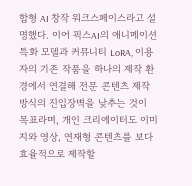합형 AI 창작 워크스페이스라고 설명했다. 이어 픽스AI의 애니메이션 특화 모델과 커뮤니티 LoRA, 이용자의 기존 작품을 하나의 제작 환경에서 연결해 전문 콘텐츠 제작 방식의 진입장벽을 낮추는 것이 목표라며, 개인 크리에이터도 이미지와 영상, 연재형 콘텐츠를 보다 효율적으로 제작할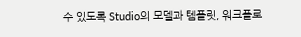수 있도록 Studio의 모델과 템플릿, 워크플로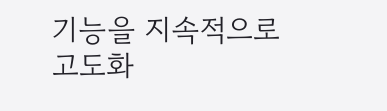기능을 지속적으로 고도화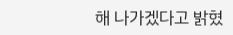해 나가겠다고 밝혔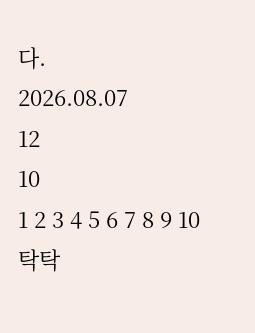다.
2026.08.07
12
10
1 2 3 4 5 6 7 8 9 10
탁탁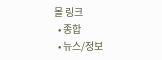몰 링크
  • 종합
  • 뉴스/정보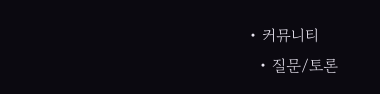• 커뮤니티
  • 질문/토론